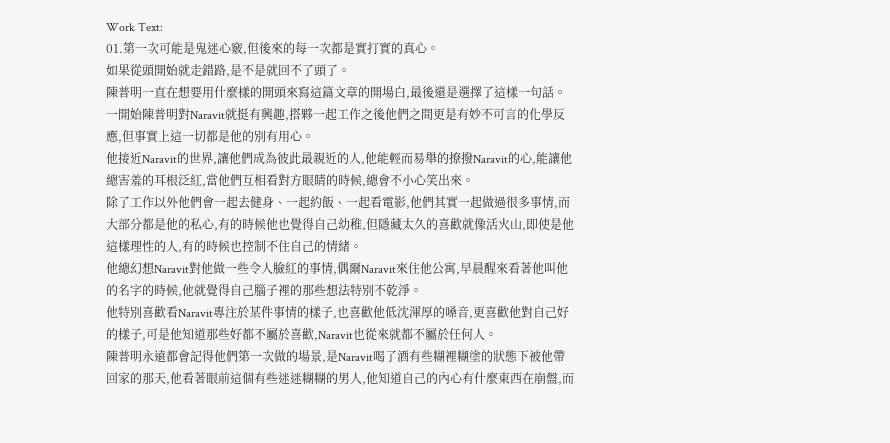Work Text:
01.第一次可能是鬼迷心竅,但後來的每一次都是實打實的真心。
如果從頭開始就走錯路,是不是就回不了頭了。
陳普明一直在想要用什麼樣的開頭來寫這篇文章的開場白,最後還是選擇了這樣一句話。
一開始陳普明對Naravit就挺有興趣,搭夥一起工作之後他們之間更是有妙不可言的化學反應,但事實上這一切都是他的別有用心。
他接近Naravit的世界,讓他們成為彼此最親近的人,他能輕而易舉的撩撥Naravit的心,能讓他總害羞的耳根泛紅,當他們互相看對方眼睛的時候,總會不小心笑出來。
除了工作以外他們會一起去健身、一起約飯、一起看電影,他們其實一起做過很多事情,而大部分都是他的私心,有的時候他也覺得自己幼稚,但隱藏太久的喜歡就像活火山,即使是他這樣理性的人,有的時候也控制不住自己的情緒。
他總幻想Naravit對他做一些令人臉紅的事情,偶爾Naravit來住他公寓,早晨醒來看著他叫他的名字的時候,他就覺得自己腦子裡的那些想法特別不乾淨。
他特別喜歡看Naravit專注於某件事情的樣子,也喜歡他低沈渾厚的嗓音,更喜歡他對自己好的樣子,可是他知道那些好都不屬於喜歡,Naravit也從來就都不屬於任何人。
陳普明永遠都會記得他們第一次做的場景,是Naravit喝了酒有些糊裡糊塗的狀態下被他帶回家的那天,他看著眼前這個有些迷迷糊糊的男人,他知道自己的內心有什麼東西在崩盤,而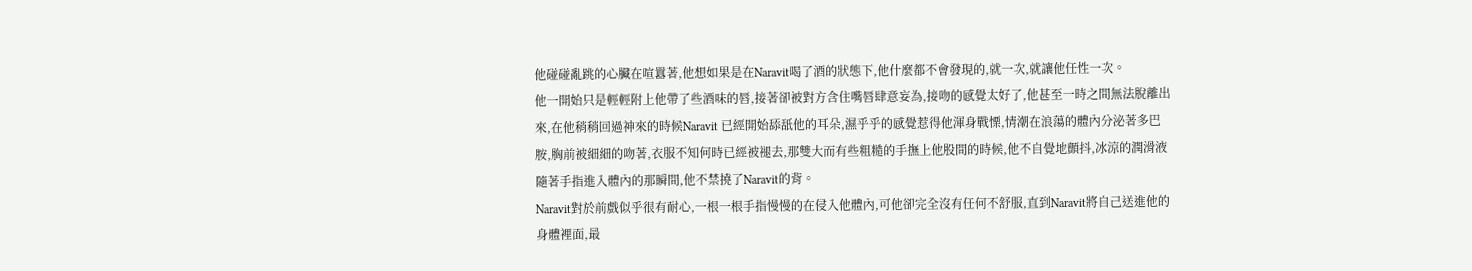他碰碰亂跳的心臟在喧囂著,他想如果是在Naravit喝了酒的狀態下,他什麼都不會發現的,就一次,就讓他任性一次。
他一開始只是輕輕附上他帶了些酒味的唇,接著卻被對方含住嘴唇肆意妄為,接吻的感覺太好了,他甚至一時之間無法脫離出來,在他稍稍回過神來的時候Naravit 已經開始舔舐他的耳朵,濕乎乎的感覺惹得他渾身戰慄,情潮在浪蕩的體內分泌著多巴胺,胸前被細細的吻著,衣服不知何時已經被褪去,那雙大而有些粗糙的手撫上他股間的時候,他不自覺地顫抖,冰涼的潤滑液隨著手指進入體內的那瞬間,他不禁撓了Naravit的背。
Naravit對於前戲似乎很有耐心,一根一根手指慢慢的在侵入他體內,可他卻完全沒有任何不舒服,直到Naravit將自己送進他的身體裡面,最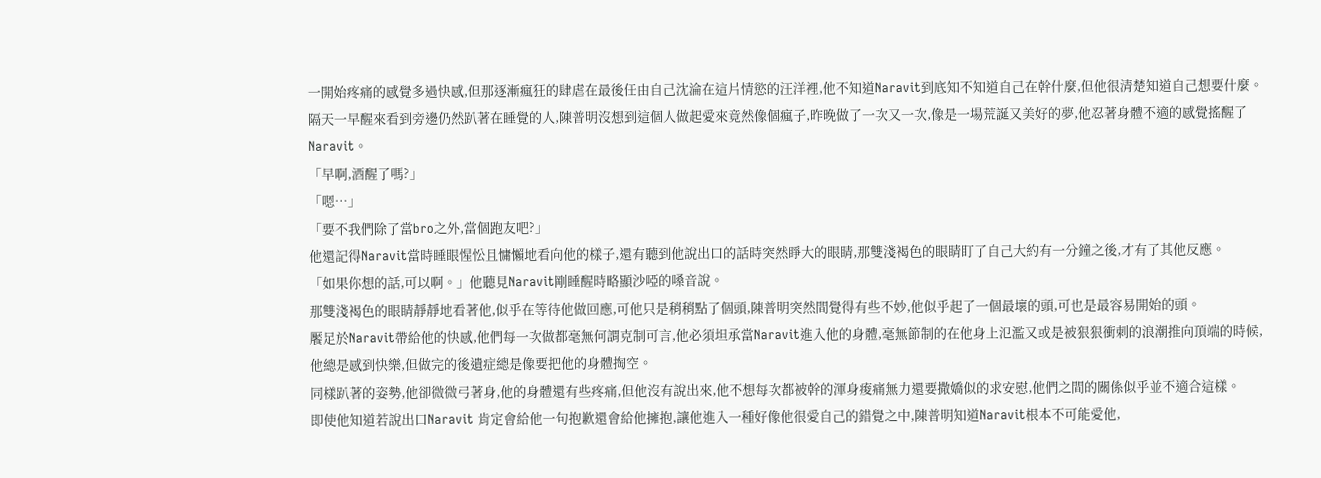一開始疼痛的感覺多過快感,但那逐漸瘋狂的肆虐在最後任由自己沈淪在這片情慾的汪洋裡,他不知道Naravit到底知不知道自己在幹什麼,但他很清楚知道自己想要什麼。
隔天一早醒來看到旁邊仍然趴著在睡覺的人,陳普明沒想到這個人做起愛來竟然像個瘋子,昨晚做了一次又一次,像是一場荒誕又美好的夢,他忍著身體不適的感覺搖醒了Naravit。
「早啊,酒醒了嗎?」
「嗯⋯」
「要不我們除了當bro之外,當個跑友吧?」
他還記得Naravit當時睡眼惺忪且慵懶地看向他的樣子,還有聽到他說出口的話時突然睜大的眼睛,那雙淺褐色的眼睛盯了自己大約有一分鐘之後,才有了其他反應。
「如果你想的話,可以啊。」他聽見Naravit剛睡醒時略顯沙啞的嗓音說。
那雙淺褐色的眼睛靜靜地看著他,似乎在等待他做回應,可他只是稍稍點了個頭,陳普明突然間覺得有些不妙,他似乎起了一個最壞的頭,可也是最容易開始的頭。
饜足於Naravit帶給他的快感,他們每一次做都毫無何謂克制可言,他必須坦承當Naravit進入他的身體,毫無節制的在他身上氾濫又或是被狠狠衝刺的浪潮推向頂端的時候,他總是感到快樂,但做完的後遺症總是像要把他的身體掏空。
同樣趴著的姿勢,他卻微微弓著身,他的身體還有些疼痛,但他沒有說出來,他不想每次都被幹的渾身痠痛無力還要撒嬌似的求安慰,他們之間的關係似乎並不適合這樣。
即使他知道若說出口Naravit 肯定會給他一句抱歉還會給他擁抱,讓他進入一種好像他很愛自己的錯覺之中,陳普明知道Naravit根本不可能愛他,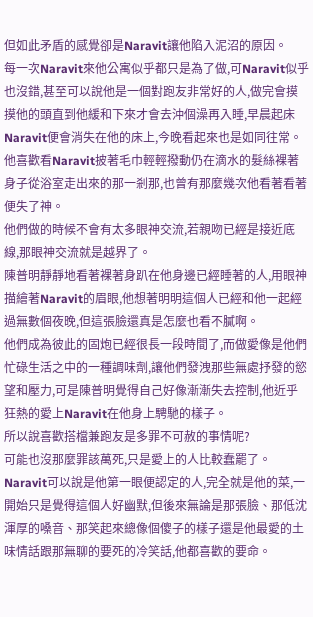但如此矛盾的感覺卻是Naravit讓他陷入泥沼的原因。
每一次Naravit來他公寓似乎都只是為了做,可Naravit似乎也沒錯,甚至可以說他是一個對跑友非常好的人,做完會摸摸他的頭直到他緩和下來才會去沖個澡再入睡,早晨起床Naravit便會消失在他的床上,今晚看起來也是如同往常。
他喜歡看Naravit披著毛巾輕輕撥動仍在滴水的髮絲裸著身子從浴室走出來的那一剎那,也曾有那麼幾次他看著看著便失了神。
他們做的時候不會有太多眼神交流,若親吻已經是接近底線,那眼神交流就是越界了。
陳普明靜靜地看著裸著身趴在他身邊已經睡著的人,用眼神描繪著Naravit的眉眼,他想著明明這個人已經和他一起經過無數個夜晚,但這張臉還真是怎麼也看不膩啊。
他們成為彼此的固炮已經很長一段時間了,而做愛像是他們忙碌生活之中的一種調味劑,讓他們發洩那些無處抒發的慾望和壓力,可是陳普明覺得自己好像漸漸失去控制,他近乎狂熱的愛上Naravit在他身上騁馳的樣子。
所以說喜歡搭檔兼跑友是多罪不可赦的事情呢?
可能也沒那麼罪該萬死,只是愛上的人比較蠢罷了。
Naravit可以說是他第一眼便認定的人,完全就是他的菜,一開始只是覺得這個人好幽默,但後來無論是那張臉、那低沈渾厚的嗓音、那笑起來總像個傻子的樣子還是他最愛的土味情話跟那無聊的要死的冷笑話,他都喜歡的要命。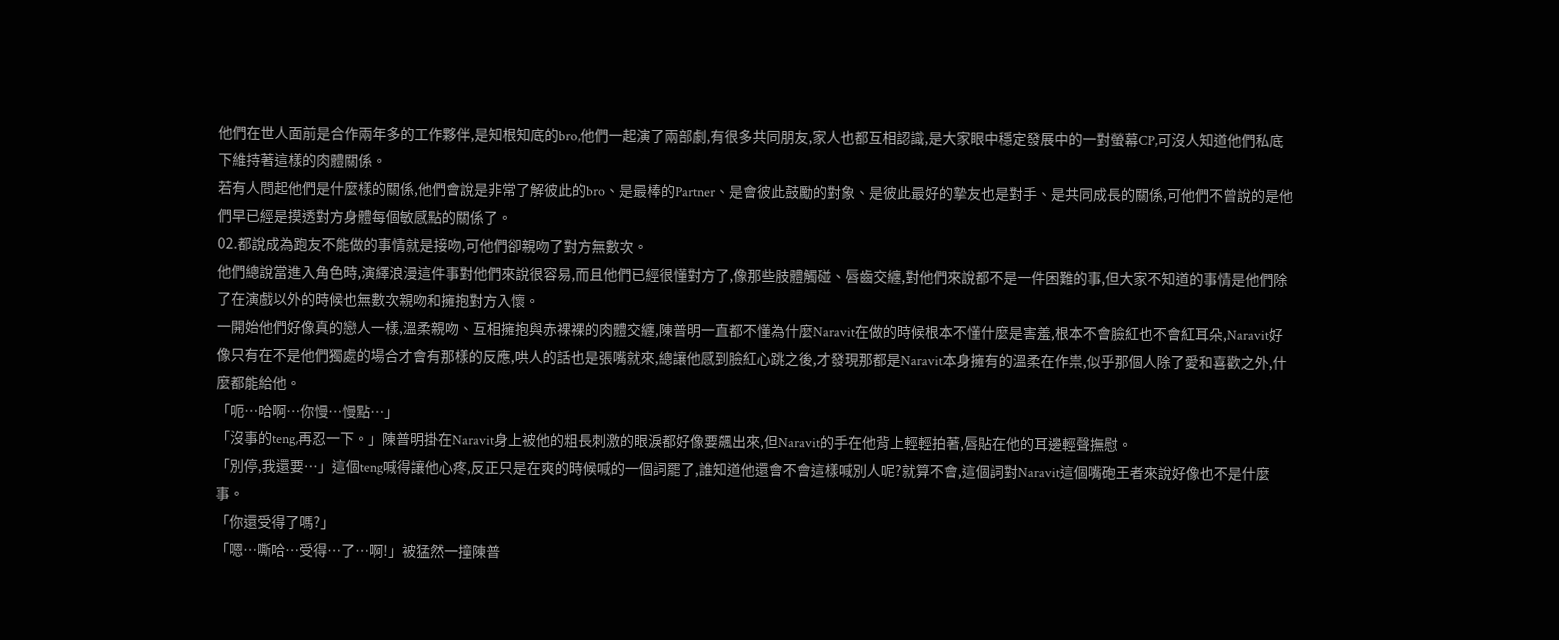他們在世人面前是合作兩年多的工作夥伴,是知根知底的bro,他們一起演了兩部劇,有很多共同朋友,家人也都互相認識,是大家眼中穩定發展中的一對螢幕CP,可沒人知道他們私底下維持著這樣的肉體關係。
若有人問起他們是什麼樣的關係,他們會說是非常了解彼此的bro、是最棒的Partner、是會彼此鼓勵的對象、是彼此最好的摯友也是對手、是共同成長的關係,可他們不曾說的是他們早已經是摸透對方身體每個敏感點的關係了。
02.都說成為跑友不能做的事情就是接吻,可他們卻親吻了對方無數次。
他們總說當進入角色時,演繹浪漫這件事對他們來說很容易,而且他們已經很懂對方了,像那些肢體觸碰、唇齒交纏,對他們來說都不是一件困難的事,但大家不知道的事情是他們除了在演戲以外的時候也無數次親吻和擁抱對方入懷。
一開始他們好像真的戀人一樣,溫柔親吻、互相擁抱與赤裸裸的肉體交纏,陳普明一直都不懂為什麼Naravit在做的時候根本不懂什麼是害羞,根本不會臉紅也不會紅耳朵,Naravit好像只有在不是他們獨處的場合才會有那樣的反應,哄人的話也是張嘴就來,總讓他感到臉紅心跳之後,才發現那都是Naravit本身擁有的溫柔在作祟,似乎那個人除了愛和喜歡之外,什麼都能給他。
「呃⋯哈啊⋯你慢⋯慢點⋯」
「沒事的teng,再忍一下。」陳普明掛在Naravit身上被他的粗長刺激的眼淚都好像要飆出來,但Naravit的手在他背上輕輕拍著,唇貼在他的耳邊輕聲撫慰。
「別停,我還要⋯」這個teng喊得讓他心疼,反正只是在爽的時候喊的一個詞罷了,誰知道他還會不會這樣喊別人呢?就算不會,這個詞對Naravit這個嘴砲王者來說好像也不是什麼事。
「你還受得了嗎?」
「嗯⋯嘶哈⋯受得⋯了⋯啊!」被猛然一撞陳普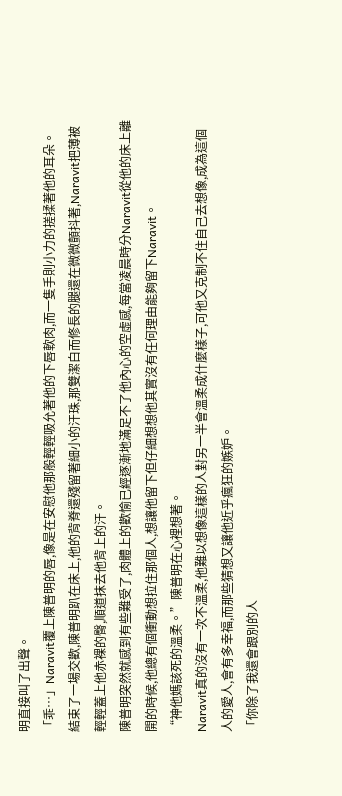明直接叫了出聲。
「乖⋯」Naravit覆上陳普明的唇,像是在安慰他那般輕輕吸允著他的下唇軟肉,而一隻手則小力的搓揉著他的耳朵。
結束了一場交歡,陳普明趴在床上,他的背脊還殘留著細小的汗珠,那雙潔白而修長的腿還在微微顫抖著,Naravit把薄被輕輕蓋上他赤裸的臀,順道抹去他背上的汗。
陳普明突然就感到有些難受了,肉體上的歡愉已經逐漸地滿足不了他內心的空虛感,每當凌晨時分Naravit從他的床上離開的時候,他總有個衝動想拉住那個人,想讓他留下但仔細想想他其實沒有任何理由能夠留下Naravit。
“神他媽該死的溫柔。”陳普明在心裡想著。
Naravit真的沒有一次不溫柔,他難以想像這樣的人對另一半會溫柔成什麼樣子,可他又克制不住自己去想像,成為這個人的愛人,會有多幸福,而那些猜想又讓他近乎瘋狂的嫉妒。
「你除了我還會跟別的人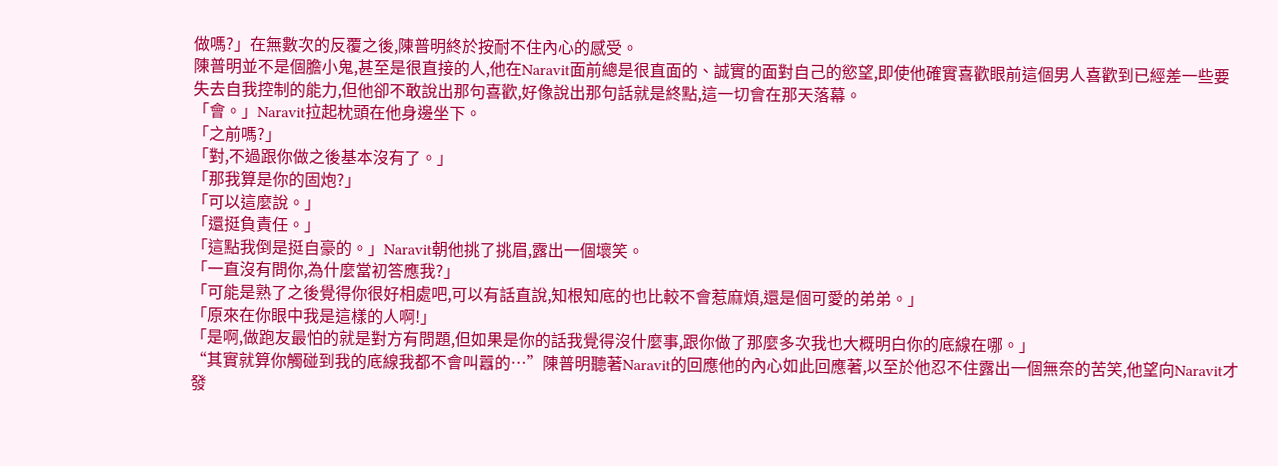做嗎?」在無數次的反覆之後,陳普明終於按耐不住內心的感受。
陳普明並不是個膽小鬼,甚至是很直接的人,他在Naravit面前總是很直面的、誠實的面對自己的慾望,即使他確實喜歡眼前這個男人喜歡到已經差一些要失去自我控制的能力,但他卻不敢說出那句喜歡,好像說出那句話就是終點,這一切會在那天落幕。
「會。」Naravit拉起枕頭在他身邊坐下。
「之前嗎?」
「對,不過跟你做之後基本沒有了。」
「那我算是你的固炮?」
「可以這麼說。」
「還挺負責任。」
「這點我倒是挺自豪的。」Naravit朝他挑了挑眉,露出一個壞笑。
「一直沒有問你,為什麼當初答應我?」
「可能是熟了之後覺得你很好相處吧,可以有話直說,知根知底的也比較不會惹麻煩,還是個可愛的弟弟。」
「原來在你眼中我是這樣的人啊!」
「是啊,做跑友最怕的就是對方有問題,但如果是你的話我覺得沒什麼事,跟你做了那麼多次我也大概明白你的底線在哪。」
“其實就算你觸碰到我的底線我都不會叫囂的⋯”陳普明聽著Naravit的回應他的內心如此回應著,以至於他忍不住露出一個無奈的苦笑,他望向Naravit才發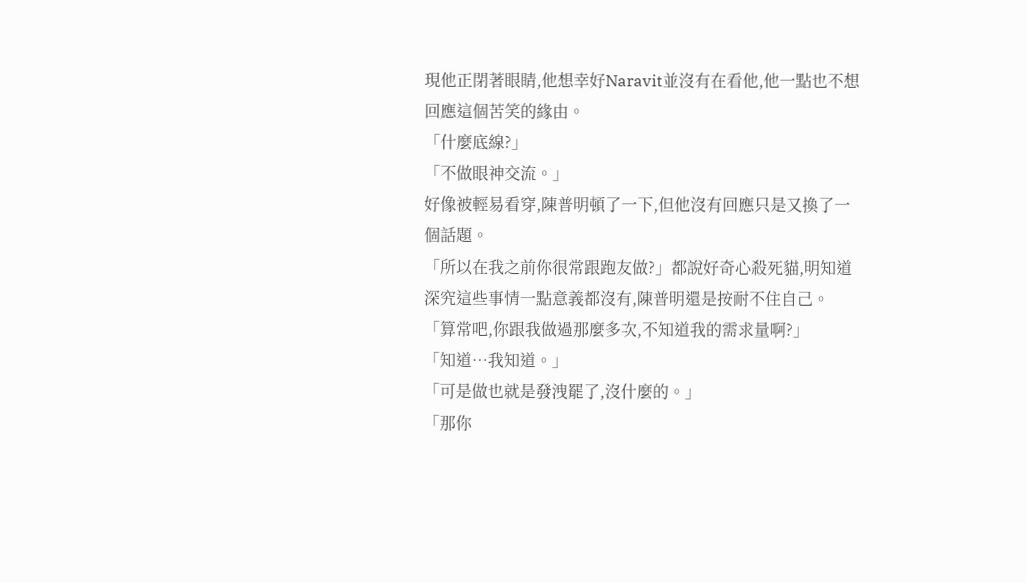現他正閉著眼睛,他想幸好Naravit並沒有在看他,他一點也不想回應這個苦笑的緣由。
「什麼底線?」
「不做眼神交流。」
好像被輕易看穿,陳普明頓了一下,但他沒有回應只是又換了一個話題。
「所以在我之前你很常跟跑友做?」都說好奇心殺死貓,明知道深究這些事情一點意義都沒有,陳普明還是按耐不住自己。
「算常吧,你跟我做過那麼多次,不知道我的需求量啊?」
「知道⋯我知道。」
「可是做也就是發洩罷了,沒什麼的。」
「那你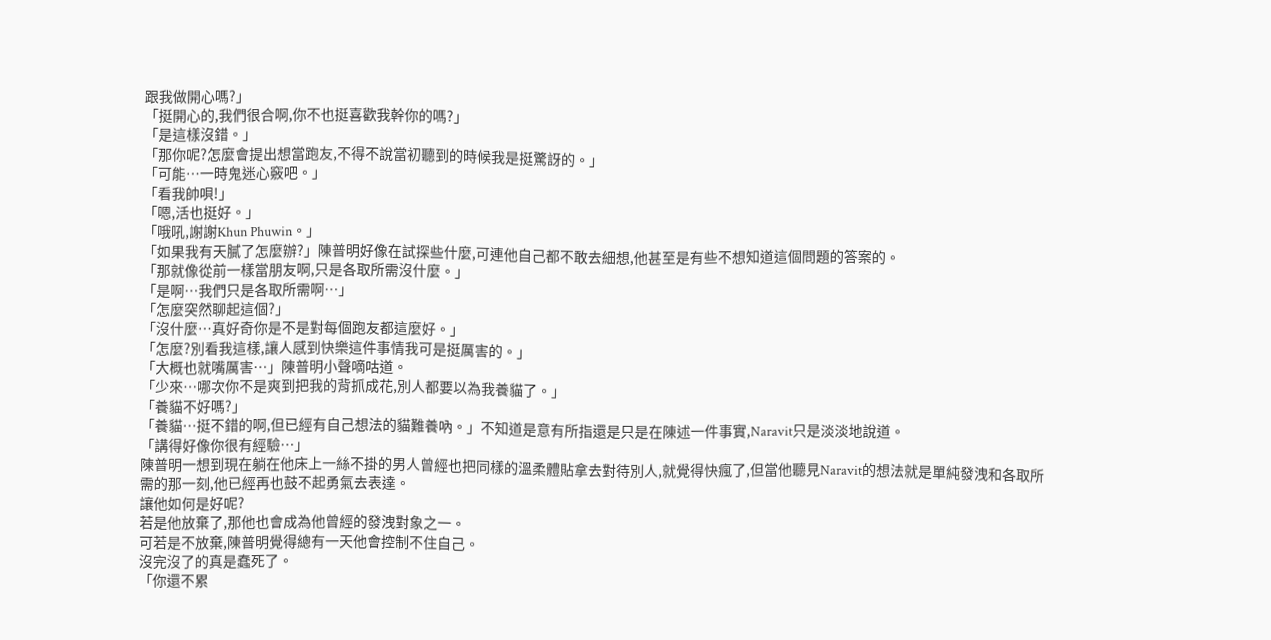跟我做開心嗎?」
「挺開心的,我們很合啊,你不也挺喜歡我幹你的嗎?」
「是這樣沒錯。」
「那你呢?怎麼會提出想當跑友,不得不說當初聽到的時候我是挺驚訝的。」
「可能⋯一時鬼迷心竅吧。」
「看我帥唄!」
「嗯,活也挺好。」
「哦吼,謝謝Khun Phuwin。」
「如果我有天膩了怎麼辦?」陳普明好像在試探些什麼,可連他自己都不敢去細想,他甚至是有些不想知道這個問題的答案的。
「那就像從前一樣當朋友啊,只是各取所需沒什麼。」
「是啊⋯我們只是各取所需啊⋯」
「怎麼突然聊起這個?」
「沒什麼⋯真好奇你是不是對每個跑友都這麼好。」
「怎麼?別看我這樣,讓人感到快樂這件事情我可是挺厲害的。」
「大概也就嘴厲害⋯」陳普明小聲嘀咕道。
「少來⋯哪次你不是爽到把我的背抓成花,別人都要以為我養貓了。」
「養貓不好嗎?」
「養貓⋯挺不錯的啊,但已經有自己想法的貓難養吶。」不知道是意有所指還是只是在陳述一件事實,Naravit只是淡淡地說道。
「講得好像你很有經驗⋯」
陳普明一想到現在躺在他床上一絲不掛的男人曾經也把同樣的溫柔體貼拿去對待別人,就覺得快瘋了,但當他聽見Naravit的想法就是單純發洩和各取所需的那一刻,他已經再也鼓不起勇氣去表達。
讓他如何是好呢?
若是他放棄了,那他也會成為他曾經的發洩對象之一。
可若是不放棄,陳普明覺得總有一天他會控制不住自己。
沒完沒了的真是蠢死了。
「你還不累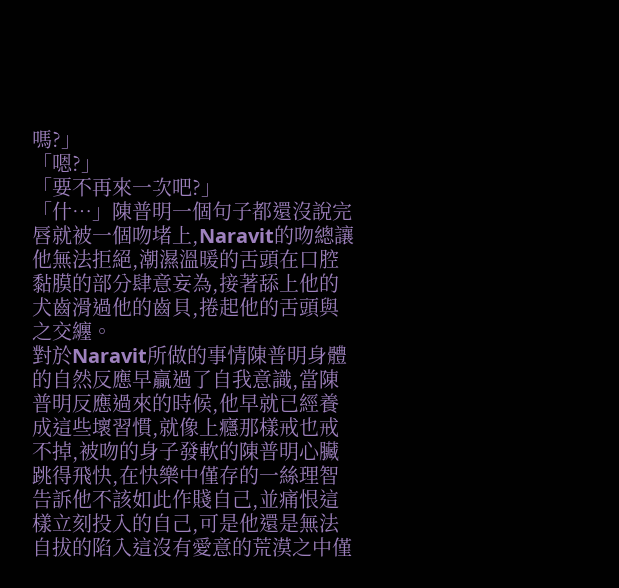嗎?」
「嗯?」
「要不再來一次吧?」
「什⋯」陳普明一個句子都還沒說完唇就被一個吻堵上,Naravit的吻總讓他無法拒絕,潮濕溫暖的舌頭在口腔黏膜的部分肆意妄為,接著舔上他的犬齒滑過他的齒貝,捲起他的舌頭與之交纏。
對於Naravit所做的事情陳普明身體的自然反應早贏過了自我意識,當陳普明反應過來的時候,他早就已經養成這些壞習慣,就像上癮那樣戒也戒不掉,被吻的身子發軟的陳普明心臟跳得飛快,在快樂中僅存的一絲理智告訴他不該如此作賤自己,並痛恨這樣立刻投入的自己,可是他還是無法自拔的陷入這沒有愛意的荒漠之中僅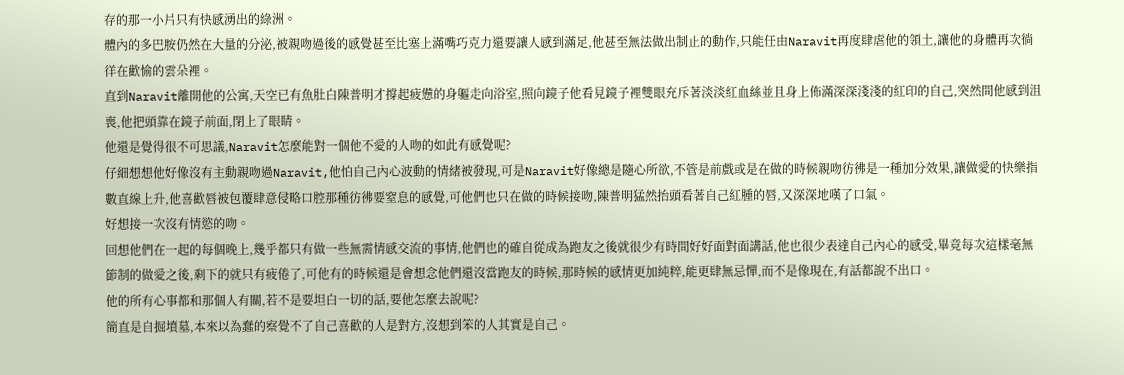存的那一小片只有快感湧出的綠洲。
體內的多巴胺仍然在大量的分泌,被親吻過後的感覺甚至比塞上滿嘴巧克力還要讓人感到滿足,他甚至無法做出制止的動作,只能任由Naravit再度肆虐他的領土,讓他的身體再次徜徉在歡愉的雲朵裡。
直到Naravit離開他的公寓,天空已有魚肚白陳普明才撐起疲憊的身軀走向浴室,照向鏡子他看見鏡子裡雙眼充斥著淡淡紅血絲並且身上佈滿深深淺淺的紅印的自己,突然間他感到沮喪,他把頭靠在鏡子前面,閉上了眼睛。
他還是覺得很不可思議,Naravit怎麼能對一個他不愛的人吻的如此有感覺呢?
仔細想想他好像沒有主動親吻過Naravit,他怕自己內心波動的情緒被發現,可是Naravit好像總是隨心所欲,不管是前戲或是在做的時候親吻彷彿是一種加分效果,讓做愛的快樂指數直線上升,他喜歡唇被包覆肆意侵略口腔那種彷彿要窒息的感覺,可他們也只在做的時候接吻,陳普明猛然抬頭看著自己紅腫的唇,又深深地嘆了口氣。
好想接一次沒有情慾的吻。
回想他們在一起的每個晚上,幾乎都只有做一些無需情感交流的事情,他們也的確自從成為跑友之後就很少有時間好好面對面講話,他也很少表達自己內心的感受,畢竟每次這樣毫無節制的做愛之後,剩下的就只有疲倦了,可他有的時候還是會想念他們還沒當跑友的時候,那時候的感情更加純粹,能更肆無忌憚,而不是像現在,有話都說不出口。
他的所有心事都和那個人有關,若不是要坦白一切的話,要他怎麼去說呢?
簡直是自掘墳墓,本來以為蠢的察覺不了自己喜歡的人是對方,沒想到笨的人其實是自己。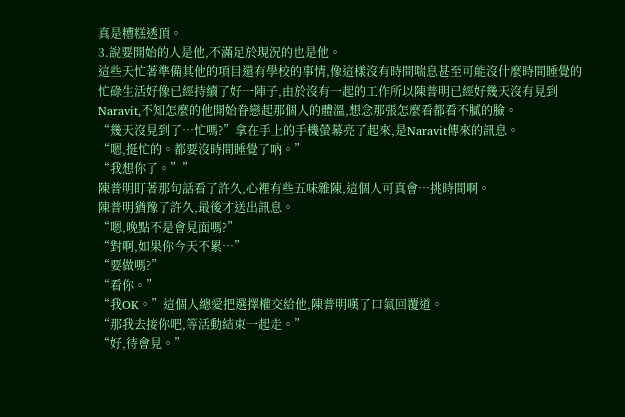真是糟糕透頂。
3.說要開始的人是他,不滿足於現況的也是他。
這些天忙著準備其他的項目還有學校的事情,像這樣沒有時間喘息甚至可能沒什麼時間睡覺的忙碌生活好像已經持續了好一陣子,由於沒有一起的工作所以陳普明已經好幾天沒有見到Naravit,不知怎麼的他開始眷戀起那個人的體溫,想念那張怎麼看都看不膩的臉。
“幾天沒見到了⋯忙嗎?”拿在手上的手機螢幕亮了起來,是Naravit傳來的訊息。
“嗯,挺忙的。都要沒時間睡覺了吶。”
“我想你了。””
陳普明盯著那句話看了許久,心裡有些五味雜陳,這個人可真會⋯挑時間啊。
陳普明猶豫了許久,最後才送出訊息。
“嗯,晚點不是會見面嗎?”
“對啊,如果你今天不累⋯”
“要做嗎?”
“看你。”
“我OK。”這個人總愛把選擇權交給他,陳普明嘆了口氣回覆道。
“那我去接你吧,等活動結束一起走。”
“好,待會見。”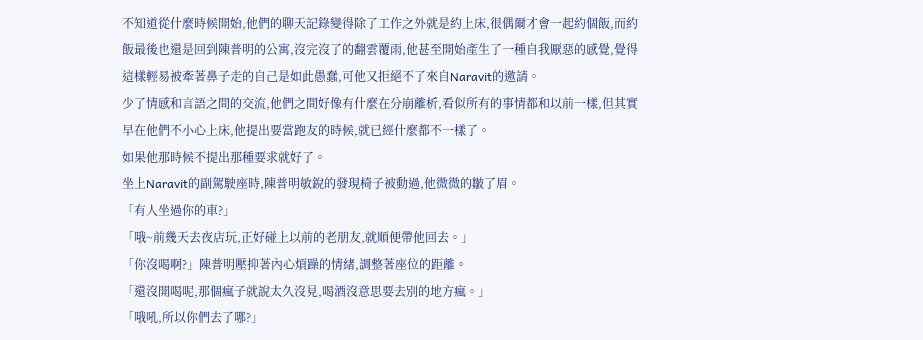不知道從什麼時候開始,他們的聊天記錄變得除了工作之外就是約上床,很偶爾才會一起約個飯,而約飯最後也還是回到陳普明的公寓,沒完沒了的翻雲覆雨,他甚至開始產生了一種自我厭惡的感覺,覺得這樣輕易被牽著鼻子走的自己是如此愚蠢,可他又拒絕不了來自Naravit的邀請。
少了情感和言語之間的交流,他們之間好像有什麼在分崩離析,看似所有的事情都和以前一樣,但其實早在他們不小心上床,他提出要當跑友的時候,就已經什麼都不一樣了。
如果他那時候不提出那種要求就好了。
坐上Naravit的副駕駛座時,陳普明敏銳的發現椅子被動過,他微微的皺了眉。
「有人坐過你的車?」
「哦~前幾天去夜店玩,正好碰上以前的老朋友,就順便帶他回去。」
「你沒喝啊?」陳普明壓抑著內心煩躁的情緒,調整著座位的距離。
「還沒開喝呢,那個瘋子就說太久沒見,喝酒沒意思要去別的地方瘋。」
「哦吼,所以你們去了哪?」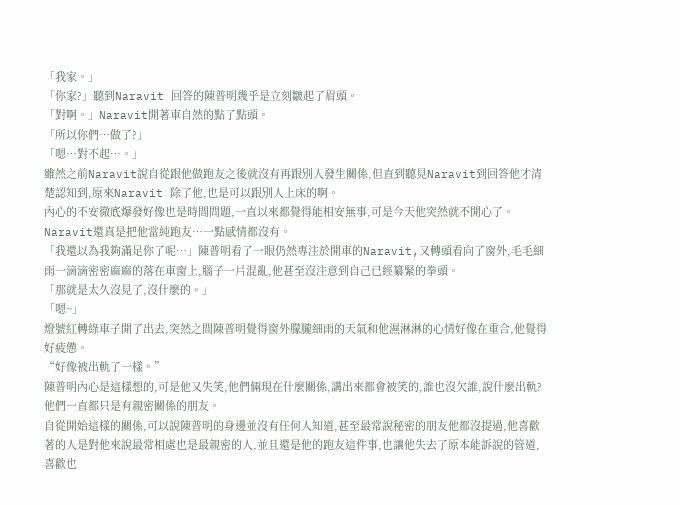「我家。」
「你家?」聽到Naravit 回答的陳普明幾乎是立刻皺起了眉頭。
「對啊。」Naravit開著車自然的點了點頭。
「所以你們⋯做了?」
「嗯⋯對不起⋯。」
雖然之前Naravit說自從跟他做跑友之後就沒有再跟別人發生關係,但直到聽見Naravit到回答他才清楚認知到,原來Naravit 除了他,也是可以跟別人上床的啊。
內心的不安徹底爆發好像也是時間問題,一直以來都覺得能相安無事,可是今天他突然就不開心了。
Naravit還真是把他當純跑友⋯一點感情都沒有。
「我還以為我夠滿足你了呢⋯」陳普明看了一眼仍然專注於開車的Naravit,又轉頭看向了窗外,毛毛細雨一滴滴密密麻麻的落在車窗上,腦子一片混亂,他甚至沒注意到自己已經纂緊的拳頭。
「那就是太久沒見了,沒什麼的。」
「嗯~」
燈號紅轉綠車子開了出去,突然之間陳普明覺得窗外朦朧細雨的天氣和他濕淋淋的心情好像在重合,他覺得好疲憊。
“好像被出軌了一樣。”
陳普明內心是這樣想的,可是他又失笑,他們倆現在什麼關係,講出來都會被笑的,誰也沒欠誰,說什麼出軌?
他們一直都只是有親密關係的朋友。
自從開始這樣的關係,可以說陳普明的身邊並沒有任何人知道,甚至最常說秘密的朋友他都沒提過,他喜歡著的人是對他來說最常相處也是最親密的人,並且還是他的跑友這件事,也讓他失去了原本能訴說的管道,喜歡也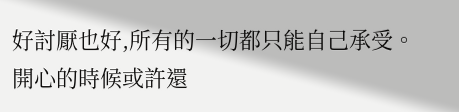好討厭也好,所有的一切都只能自己承受。
開心的時候或許還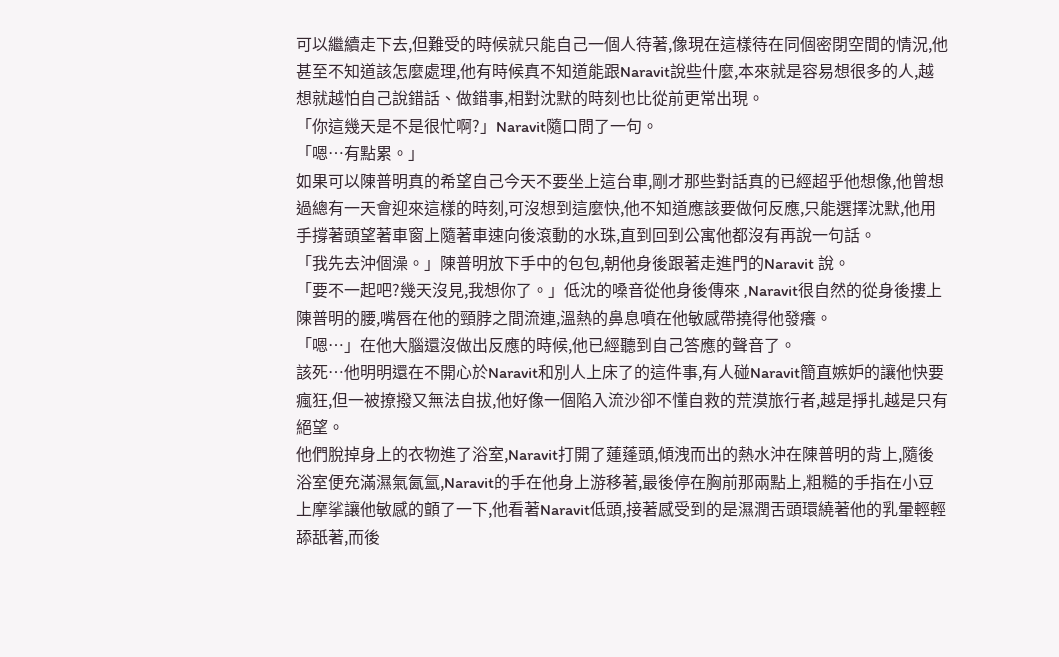可以繼續走下去,但難受的時候就只能自己一個人待著,像現在這樣待在同個密閉空間的情況,他甚至不知道該怎麼處理,他有時候真不知道能跟Naravit說些什麼,本來就是容易想很多的人,越想就越怕自己說錯話、做錯事,相對沈默的時刻也比從前更常出現。
「你這幾天是不是很忙啊?」Naravit隨口問了一句。
「嗯⋯有點累。」
如果可以陳普明真的希望自己今天不要坐上這台車,剛才那些對話真的已經超乎他想像,他曾想過總有一天會迎來這樣的時刻,可沒想到這麼快,他不知道應該要做何反應,只能選擇沈默,他用手撐著頭望著車窗上隨著車速向後滾動的水珠,直到回到公寓他都沒有再說一句話。
「我先去沖個澡。」陳普明放下手中的包包,朝他身後跟著走進門的Naravit 說。
「要不一起吧?幾天沒見,我想你了。」低沈的嗓音從他身後傳來 ,Naravit很自然的從身後摟上陳普明的腰,嘴唇在他的頸脖之間流連,溫熱的鼻息噴在他敏感帶撓得他發癢。
「嗯⋯」在他大腦還沒做出反應的時候,他已經聽到自己答應的聲音了。
該死⋯他明明還在不開心於Naravit和別人上床了的這件事,有人碰Naravit簡直嫉妒的讓他快要瘋狂,但一被撩撥又無法自拔,他好像一個陷入流沙卻不懂自救的荒漠旅行者,越是掙扎越是只有絕望。
他們脫掉身上的衣物進了浴室,Naravit打開了蓮蓬頭,傾洩而出的熱水沖在陳普明的背上,隨後浴室便充滿濕氣氤氳,Naravit的手在他身上游移著,最後停在胸前那兩點上,粗糙的手指在小豆上摩挲讓他敏感的顫了一下,他看著Naravit低頭,接著感受到的是濕潤舌頭環繞著他的乳暈輕輕舔舐著,而後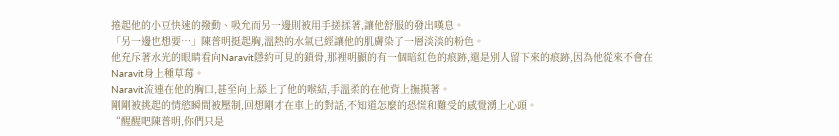捲起他的小豆快速的撥動、吸允而另一邊則被用手搓揉著,讓他舒服的發出嘆息。
「另一邊也想要⋯」陳普明挺起胸,溫熱的水氣已經讓他的肌膚染了一層淡淡的粉色。
他充斥著水光的眼睛看向Naravit隱約可見的鎖骨,那裡明顯的有一個暗紅色的痕跡,還是別人留下來的痕跡,因為他從來不會在Naravit身上種草莓。
Naravit流連在他的胸口,甚至向上舔上了他的喉結,手溫柔的在他背上撫摸著。
剛剛被挑起的情慾瞬間被壓制,回想剛才在車上的對話,不知道怎麼的恐慌和難受的感覺湧上心頭。
“醒醒吧陳普明,你們只是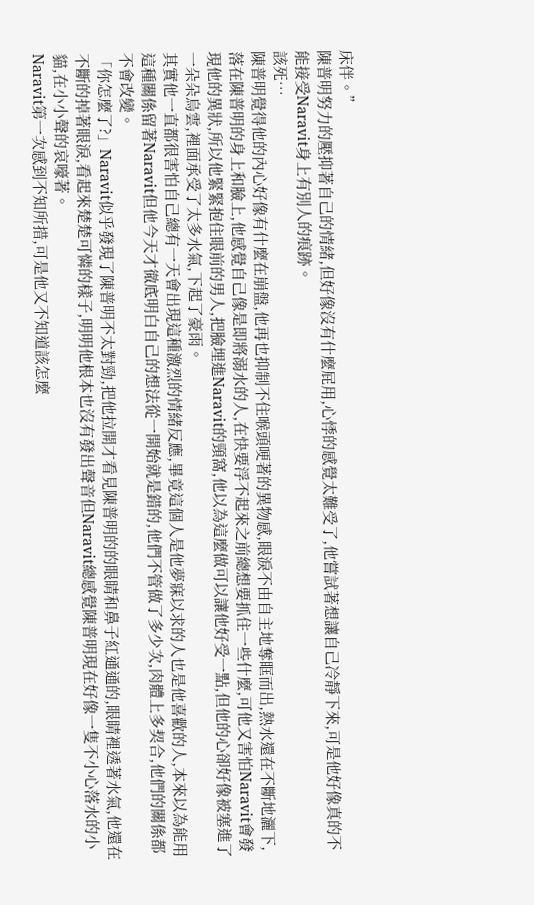床伴。”
陳普明努力的壓抑著自己的情緒,但好像沒有什麼屁用,心悸的感覺太難受了,他嘗試著想讓自己冷靜下來,可是他好像真的不能接受Naravit身上有別人的痕跡。
該死⋯
陳普明覺得他的內心好像有什麼在崩盤,他再也抑制不住喉頭哽著的異物感,眼淚不由自主地奪眶而出,熱水還在不斷地灑下,落在陳普明的身上和臉上,他感覺自己像是即將溺水的人,在快要浮不起來之前總想要抓住一些什麼,可他又害怕Naravit會發現他的異狀,所以他緊緊抱住眼前的男人,把臉埋進Naravit的頸窩,他以為這麼做可以讓他好受一點,但他的心卻好像被塞進了一朵朵烏雲,裡面承受了太多水氣,下起了豪雨。
其實他一直都很害怕自己總有一天會出現這種激烈的情緒反應,畢竟這個人是他夢寐以求的人也是他喜歡的人,本來以為能用這種關係留著Naravit但他今天才徹底明白自己的想法從一開始就是錯的,他們不管做了多少次,肉體上多契合,他們的關係都不會改變。
「你怎麼了?」Naravit似乎發現了陳普明不太對勁,把他拉開才看見陳普明的的眼睛和鼻子紅通通的,眼睛裡透著水氣,他還在不斷的掉著眼淚,看起來楚楚可憐的樣子,明明他根本也沒有發出聲音但Naravit總感覺陳普明現在好像一隻不小心落水的小貓,在小小聲的哀嚎著。
Naravit第一次感到不知所措,可是他又不知道該怎麼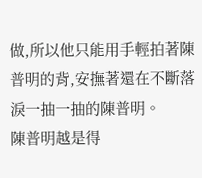做,所以他只能用手輕拍著陳普明的背,安撫著還在不斷落淚一抽一抽的陳普明。
陳普明越是得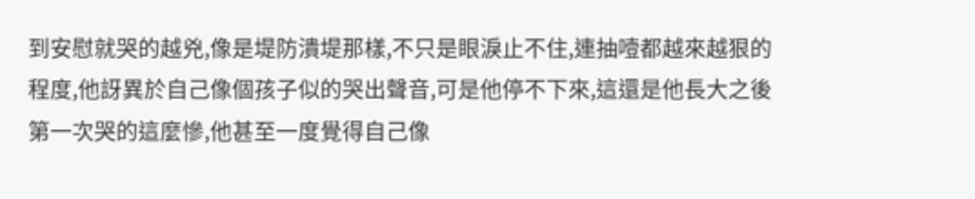到安慰就哭的越兇,像是堤防潰堤那樣,不只是眼淚止不住,連抽噎都越來越狠的程度,他訝異於自己像個孩子似的哭出聲音,可是他停不下來,這還是他長大之後第一次哭的這麼慘,他甚至一度覺得自己像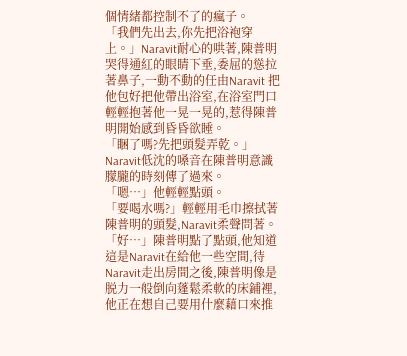個情緒都控制不了的瘋子。
「我們先出去,你先把浴袍穿上。」Naravit耐心的哄著,陳普明哭得通紅的眼睛下垂,委屈的慫拉著鼻子,一動不動的任由Naravit 把他包好把他帶出浴室,在浴室門口輕輕抱著他一晃一晃的,惹得陳普明開始感到昏昏欲睡。
「睏了嗎?先把頭髮弄乾。」Naravit低沈的嗓音在陳普明意識朦朧的時刻傳了過來。
「嗯⋯」他輕輕點頭。
「要喝水嗎?」輕輕用毛巾擦拭著陳普明的頭髮,Naravit柔聲問著。
「好⋯」陳普明點了點頭,他知道這是Naravit在給他一些空間,待Naravit走出房間之後,陳普明像是脱力一般倒向蓬鬆柔軟的床鋪裡,他正在想自己要用什麼藉口來推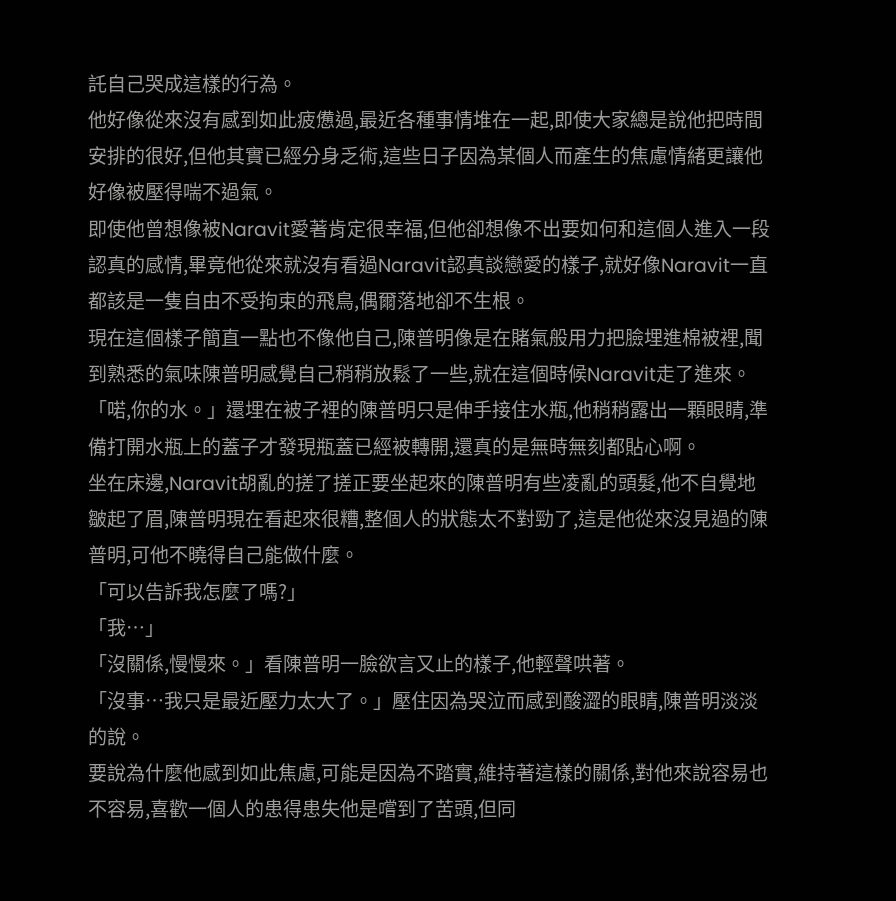託自己哭成這樣的行為。
他好像從來沒有感到如此疲憊過,最近各種事情堆在一起,即使大家總是說他把時間安排的很好,但他其實已經分身乏術,這些日子因為某個人而產生的焦慮情緒更讓他好像被壓得喘不過氣。
即使他曾想像被Naravit愛著肯定很幸福,但他卻想像不出要如何和這個人進入一段認真的感情,畢竟他從來就沒有看過Naravit認真談戀愛的樣子,就好像Naravit一直都該是一隻自由不受拘束的飛鳥,偶爾落地卻不生根。
現在這個樣子簡直一點也不像他自己,陳普明像是在賭氣般用力把臉埋進棉被裡,聞到熟悉的氣味陳普明感覺自己稍稍放鬆了一些,就在這個時候Naravit走了進來。
「喏,你的水。」還埋在被子裡的陳普明只是伸手接住水瓶,他稍稍露出一顆眼睛,準備打開水瓶上的蓋子才發現瓶蓋已經被轉開,還真的是無時無刻都貼心啊。
坐在床邊,Naravit胡亂的搓了搓正要坐起來的陳普明有些凌亂的頭髮,他不自覺地皺起了眉,陳普明現在看起來很糟,整個人的狀態太不對勁了,這是他從來沒見過的陳普明,可他不曉得自己能做什麼。
「可以告訴我怎麼了嗎?」
「我⋯」
「沒關係,慢慢來。」看陳普明一臉欲言又止的樣子,他輕聲哄著。
「沒事⋯我只是最近壓力太大了。」壓住因為哭泣而感到酸澀的眼睛,陳普明淡淡的說。
要說為什麼他感到如此焦慮,可能是因為不踏實,維持著這樣的關係,對他來說容易也不容易,喜歡一個人的患得患失他是嚐到了苦頭,但同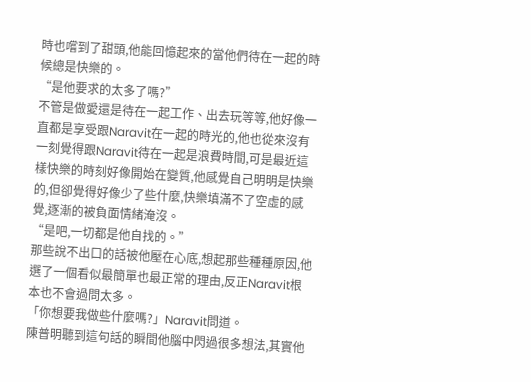時也嚐到了甜頭,他能回憶起來的當他們待在一起的時候總是快樂的。
“是他要求的太多了嗎?”
不管是做愛還是待在一起工作、出去玩等等,他好像一直都是享受跟Naravit在一起的時光的,他也從來沒有一刻覺得跟Naravit待在一起是浪費時間,可是最近這樣快樂的時刻好像開始在變質,他感覺自己明明是快樂的,但卻覺得好像少了些什麼,快樂填滿不了空虛的感覺,逐漸的被負面情緒淹沒。
“是吧,一切都是他自找的。”
那些說不出口的話被他壓在心底,想起那些種種原因,他選了一個看似最簡單也最正常的理由,反正Naravit根本也不會過問太多。
「你想要我做些什麼嗎?」Naravit問道。
陳普明聽到這句話的瞬間他腦中閃過很多想法,其實他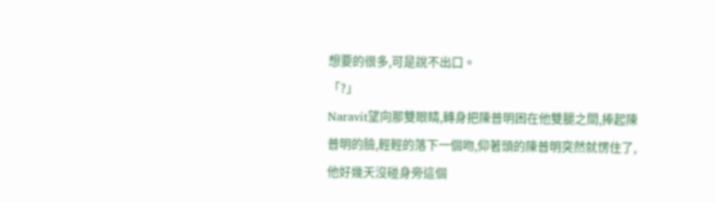想要的很多,可是說不出口。
「?」
Naravit望向那雙眼睛,轉身把陳普明困在他雙腿之間,捧起陳普明的臉,輕輕的落下一個吻,仰著頭的陳普明突然就愣住了,他好幾天沒碰身旁這個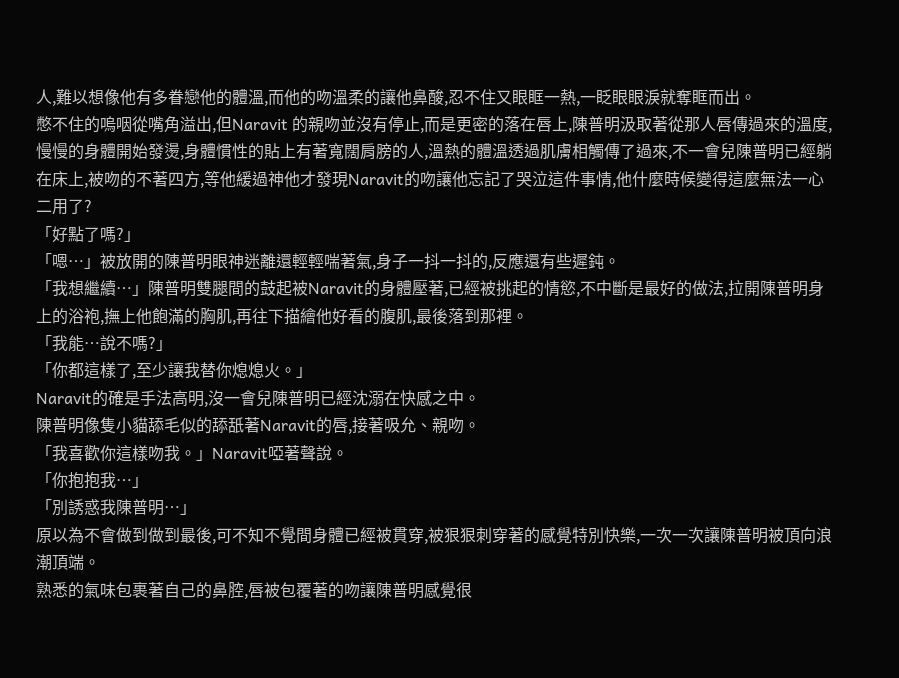人,難以想像他有多眷戀他的體溫,而他的吻溫柔的讓他鼻酸,忍不住又眼眶一熱,一眨眼眼淚就奪眶而出。
憋不住的嗚咽從嘴角溢出,但Naravit 的親吻並沒有停止,而是更密的落在唇上,陳普明汲取著從那人唇傳過來的溫度,慢慢的身體開始發燙,身體慣性的貼上有著寬闊肩膀的人,溫熱的體溫透過肌膚相觸傳了過來,不一會兒陳普明已經躺在床上,被吻的不著四方,等他緩過神他才發現Naravit的吻讓他忘記了哭泣這件事情,他什麼時候變得這麼無法一心二用了?
「好點了嗎?」
「嗯⋯」被放開的陳普明眼神迷離還輕輕喘著氣,身子一抖一抖的,反應還有些遲鈍。
「我想繼續⋯」陳普明雙腿間的鼓起被Naravit的身體壓著,已經被挑起的情慾,不中斷是最好的做法,拉開陳普明身上的浴袍,撫上他飽滿的胸肌,再往下描繪他好看的腹肌,最後落到那裡。
「我能⋯說不嗎?」
「你都這樣了,至少讓我替你熄熄火。」
Naravit的確是手法高明,沒一會兒陳普明已經沈溺在快感之中。
陳普明像隻小貓舔毛似的舔舐著Naravit的唇,接著吸允、親吻。
「我喜歡你這樣吻我。」Naravit啞著聲說。
「你抱抱我⋯」
「別誘惑我陳普明⋯」
原以為不會做到做到最後,可不知不覺間身體已經被貫穿,被狠狠刺穿著的感覺特別快樂,一次一次讓陳普明被頂向浪潮頂端。
熟悉的氣味包裹著自己的鼻腔,唇被包覆著的吻讓陳普明感覺很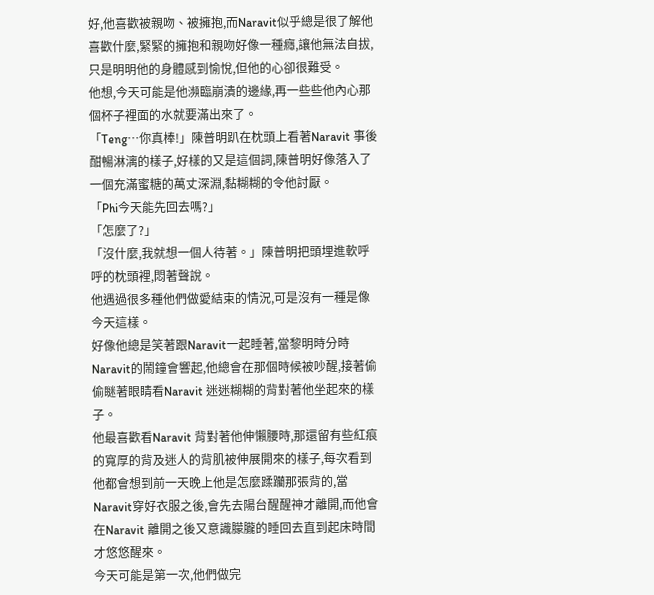好,他喜歡被親吻、被擁抱,而Naravit似乎總是很了解他喜歡什麼,緊緊的擁抱和親吻好像一種癮,讓他無法自拔,只是明明他的身體感到愉悅,但他的心卻很難受。
他想,今天可能是他瀕臨崩潰的邊緣,再一些些他內心那個杯子裡面的水就要滿出來了。
「Teng⋯你真棒!」陳普明趴在枕頭上看著Naravit 事後酣暢淋漓的樣子,好樣的又是這個詞,陳普明好像落入了一個充滿蜜糖的萬丈深淵,黏糊糊的令他討厭。
「Phi今天能先回去嗎?」
「怎麼了?」
「沒什麼,我就想一個人待著。」陳普明把頭埋進軟呼呼的枕頭裡,悶著聲說。
他遇過很多種他們做愛結束的情況,可是沒有一種是像今天這樣。
好像他總是笑著跟Naravit一起睡著,當黎明時分時Naravit的鬧鐘會響起,他總會在那個時候被吵醒,接著偷偷瞇著眼睛看Naravit 迷迷糊糊的背對著他坐起來的樣子。
他最喜歡看Naravit 背對著他伸懶腰時,那還留有些紅痕的寬厚的背及迷人的背肌被伸展開來的樣子,每次看到他都會想到前一天晚上他是怎麼蹂躪那張背的,當Naravit穿好衣服之後,會先去陽台醒醒神才離開,而他會在Naravit 離開之後又意識朦朧的睡回去直到起床時間才悠悠醒來。
今天可能是第一次,他們做完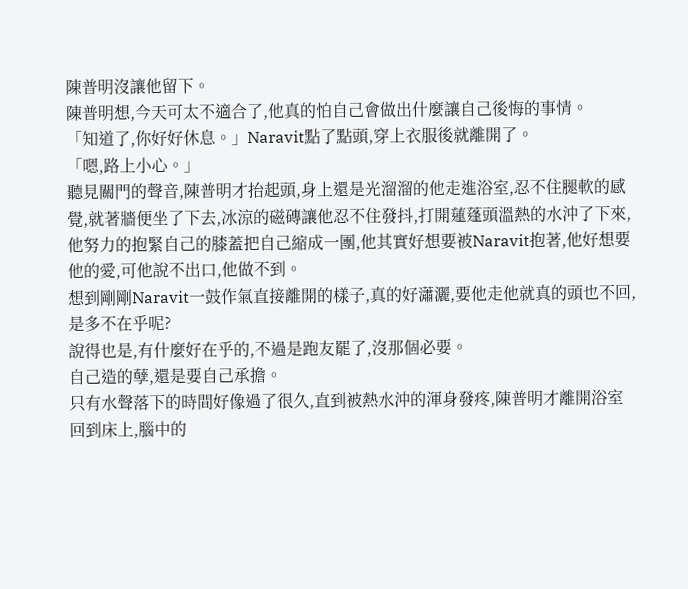陳普明沒讓他留下。
陳普明想,今天可太不適合了,他真的怕自己會做出什麼讓自己後悔的事情。
「知道了,你好好休息。」Naravit點了點頭,穿上衣服後就離開了。
「嗯,路上小心。」
聽見關門的聲音,陳普明才抬起頭,身上還是光溜溜的他走進浴室,忍不住腿軟的感覺,就著牆便坐了下去,冰涼的磁磚讓他忍不住發抖,打開蓮蓬頭溫熱的水沖了下來,他努力的抱緊自己的膝蓋把自己縮成一團,他其實好想要被Naravit抱著,他好想要他的愛,可他說不出口,他做不到。
想到剛剛Naravit一鼓作氣直接離開的樣子,真的好瀟灑,要他走他就真的頭也不回,是多不在乎呢?
說得也是,有什麼好在乎的,不過是跑友罷了,沒那個必要。
自己造的孽,還是要自己承擔。
只有水聲落下的時間好像過了很久,直到被熱水沖的渾身發疼,陳普明才離開浴室回到床上,腦中的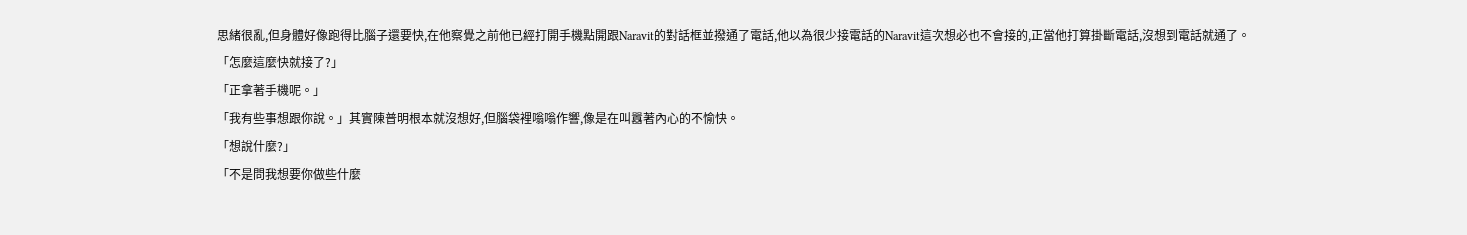思緒很亂,但身體好像跑得比腦子還要快,在他察覺之前他已經打開手機點開跟Naravit的對話框並撥通了電話,他以為很少接電話的Naravit這次想必也不會接的,正當他打算掛斷電話,沒想到電話就通了。
「怎麼這麼快就接了?」
「正拿著手機呢。」
「我有些事想跟你說。」其實陳普明根本就沒想好,但腦袋裡嗡嗡作響,像是在叫囂著內心的不愉快。
「想說什麼?」
「不是問我想要你做些什麼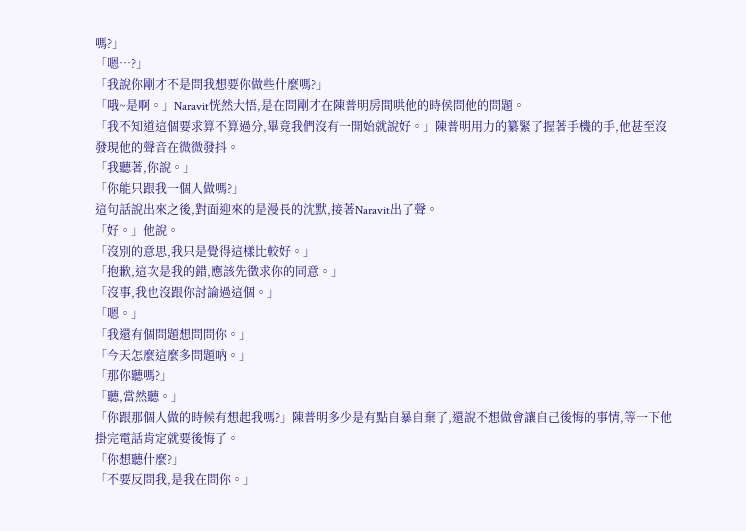嗎?」
「嗯⋯?」
「我說你剛才不是問我想要你做些什麼嗎?」
「哦~是啊。」Naravit恍然大悟,是在問剛才在陳普明房間哄他的時侯問他的問題。
「我不知道這個要求算不算過分,畢竟我們沒有一開始就說好。」陳普明用力的纂緊了握著手機的手,他甚至沒發現他的聲音在微微發抖。
「我聽著,你說。」
「你能只跟我一個人做嗎?」
這句話說出來之後,對面迎來的是漫長的沈默,接著Naravit出了聲。
「好。」他說。
「沒別的意思,我只是覺得這樣比較好。」
「抱歉,這次是我的錯,應該先徵求你的同意。」
「沒事,我也沒跟你討論過這個。」
「嗯。」
「我還有個問題想問問你。」
「今天怎麼這麼多問題吶。」
「那你聽嗎?」
「聽,當然聽。」
「你跟那個人做的時候有想起我嗎?」陳普明多少是有點自暴自棄了,還說不想做會讓自己後悔的事情,等一下他掛完電話肯定就要後悔了。
「你想聽什麼?」
「不要反問我,是我在問你。」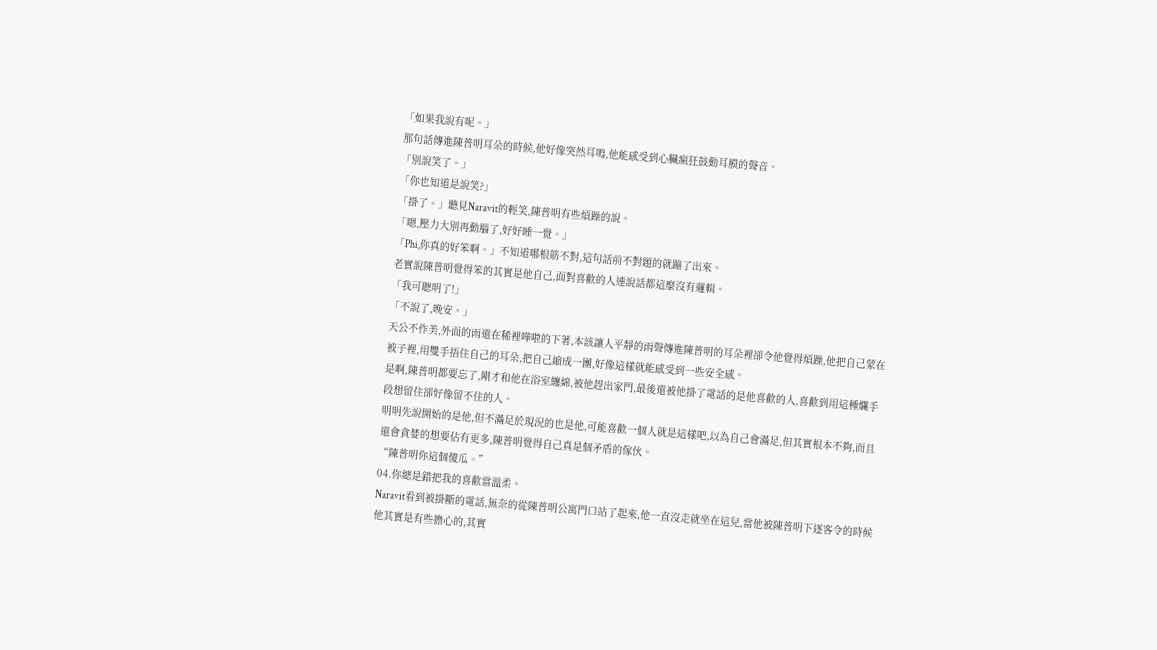「如果我說有呢。」
那句話傳進陳普明耳朵的時候,他好像突然耳鳴,他能感受到心臟瘋狂鼓動耳膜的聲音。
「別說笑了。」
「你也知道是說笑?」
「掛了。」聽見Naravit的輕笑,陳普明有些煩躁的說。
「嗯,壓力大別再動腦了,好好睡一覺。」
「Phi,你真的好笨啊。」不知道哪根筋不對,這句話前不對題的就蹦了出來。
老實說陳普明覺得笨的其實是他自己,面對喜歡的人連說話都這麼沒有邏輯。
「我可聰明了!」
「不說了,晚安。」
天公不作美,外面的雨還在稀裡嘩啦的下著,本該讓人平靜的雨聲傳進陳普明的耳朵裡卻令他覺得煩躁,他把自己蒙在被子裡,用雙手捂住自己的耳朵,把自己縮成一團,好像這樣就能感受到一些安全感。
是啊,陳普明都要忘了,剛才和他在浴室纏綿,被他趕出家門,最後還被他掛了電話的是他喜歡的人,喜歡到用這種爛手段想留住卻好像留不住的人。
明明先說開始的是他,但不滿足於現況的也是他,可能喜歡一個人就是這樣吧,以為自己會滿足,但其實根本不夠,而且還會貪婪的想要佔有更多,陳普明覺得自己真是個矛盾的傢伙。
“陳普明你這個傻瓜。”
04.你總是錯把我的喜歡當溫柔。
Naravit看到被掛斷的電話,無奈的從陳普明公寓門口站了起來,他一直沒走就坐在這兒,當他被陳普明下逐客令的時候他其實是有些擔心的,其實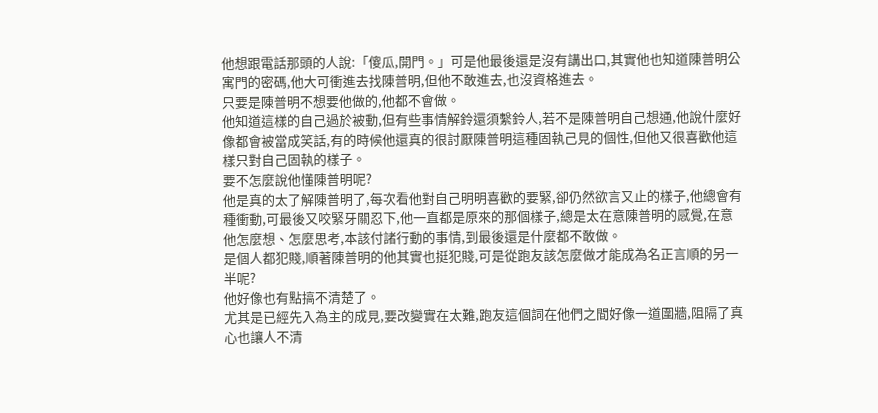他想跟電話那頭的人說:「傻瓜,開門。」可是他最後還是沒有講出口,其實他也知道陳普明公寓門的密碼,他大可衝進去找陳普明,但他不敢進去,也沒資格進去。
只要是陳普明不想要他做的,他都不會做。
他知道這樣的自己過於被動,但有些事情解鈴還須繫鈴人,若不是陳普明自己想通,他說什麼好像都會被當成笑話,有的時候他還真的很討厭陳普明這種固執己見的個性,但他又很喜歡他這樣只對自己固執的樣子。
要不怎麼說他懂陳普明呢?
他是真的太了解陳普明了,每次看他對自己明明喜歡的要緊,卻仍然欲言又止的樣子,他總會有種衝動,可最後又咬緊牙關忍下,他一直都是原來的那個樣子,總是太在意陳普明的感覺,在意他怎麼想、怎麼思考,本該付諸行動的事情,到最後還是什麼都不敢做。
是個人都犯賤,順著陳普明的他其實也挺犯賤,可是從跑友該怎麼做才能成為名正言順的另一半呢?
他好像也有點搞不清楚了。
尤其是已經先入為主的成見,要改變實在太難,跑友這個詞在他們之間好像一道圍牆,阻隔了真心也讓人不清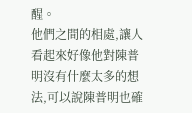醒。
他們之間的相處,讓人看起來好像他對陳普明沒有什麼太多的想法,可以說陳普明也確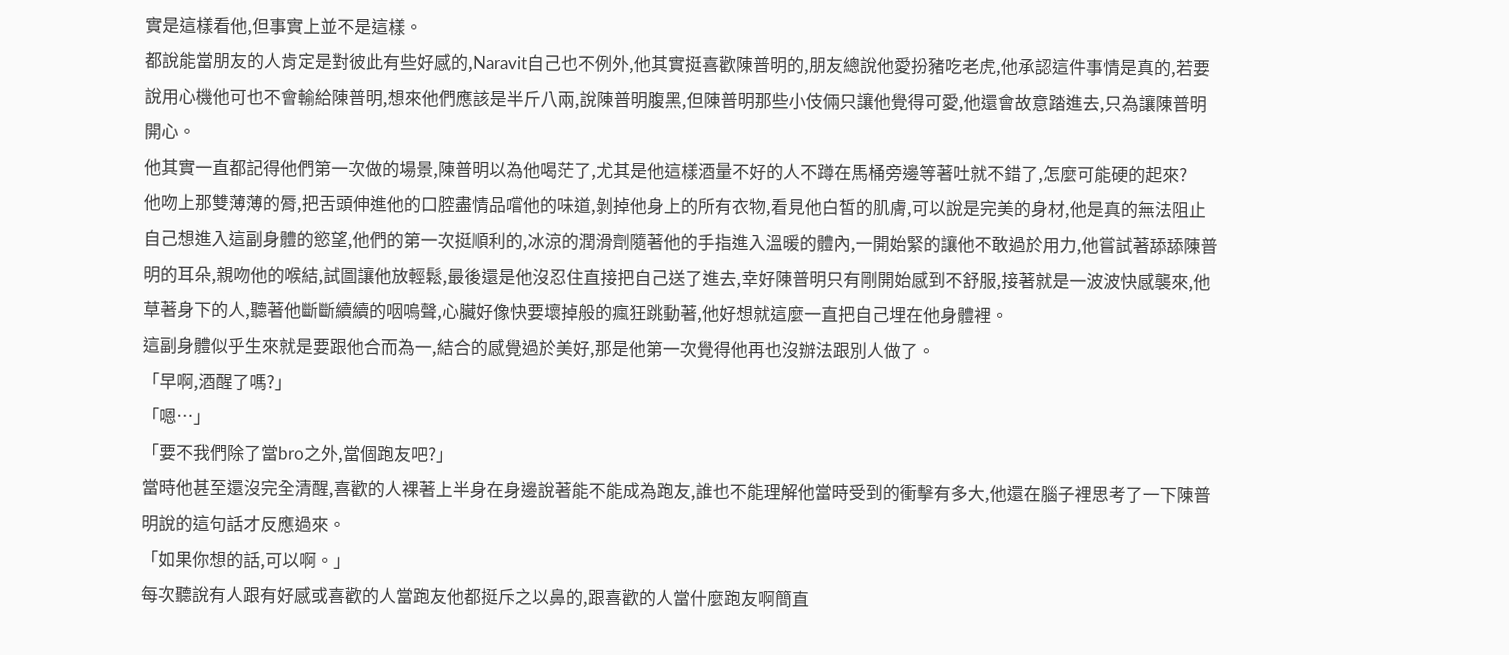實是這樣看他,但事實上並不是這樣。
都說能當朋友的人肯定是對彼此有些好感的,Naravit自己也不例外,他其實挺喜歡陳普明的,朋友總說他愛扮豬吃老虎,他承認這件事情是真的,若要說用心機他可也不會輸給陳普明,想來他們應該是半斤八兩,說陳普明腹黑,但陳普明那些小伎倆只讓他覺得可愛,他還會故意踏進去,只為讓陳普明開心。
他其實一直都記得他們第一次做的場景,陳普明以為他喝茫了,尤其是他這樣酒量不好的人不蹲在馬桶旁邊等著吐就不錯了,怎麼可能硬的起來?
他吻上那雙薄薄的脣,把舌頭伸進他的口腔盡情品嚐他的味道,剝掉他身上的所有衣物,看見他白皙的肌膚,可以說是完美的身材,他是真的無法阻止自己想進入這副身體的慾望,他們的第一次挺順利的,冰涼的潤滑劑隨著他的手指進入溫暖的體內,一開始緊的讓他不敢過於用力,他嘗試著舔舔陳普明的耳朵,親吻他的喉結,試圖讓他放輕鬆,最後還是他沒忍住直接把自己送了進去,幸好陳普明只有剛開始感到不舒服,接著就是一波波快感襲來,他草著身下的人,聽著他斷斷續續的咽嗚聲,心臟好像快要壞掉般的瘋狂跳動著,他好想就這麼一直把自己埋在他身體裡。
這副身體似乎生來就是要跟他合而為一,結合的感覺過於美好,那是他第一次覺得他再也沒辦法跟別人做了。
「早啊,酒醒了嗎?」
「嗯⋯」
「要不我們除了當bro之外,當個跑友吧?」
當時他甚至還沒完全清醒,喜歡的人裸著上半身在身邊說著能不能成為跑友,誰也不能理解他當時受到的衝擊有多大,他還在腦子裡思考了一下陳普明說的這句話才反應過來。
「如果你想的話,可以啊。」
每次聽說有人跟有好感或喜歡的人當跑友他都挺斥之以鼻的,跟喜歡的人當什麼跑友啊簡直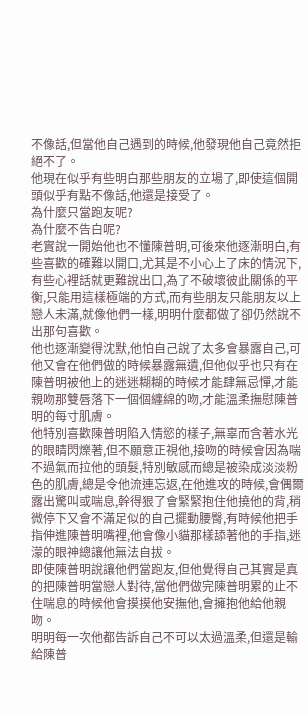不像話,但當他自己遇到的時候,他發現他自己竟然拒絕不了。
他現在似乎有些明白那些朋友的立場了,即使這個開頭似乎有點不像話,他還是接受了。
為什麼只當跑友呢?
為什麼不告白呢?
老實說一開始他也不懂陳普明,可後來他逐漸明白,有些喜歡的確難以開口,尤其是不小心上了床的情況下,有些心裡話就更難說出口,為了不破壞彼此關係的平衡,只能用這樣極端的方式,而有些朋友只能朋友以上戀人未滿,就像他們一樣,明明什麼都做了卻仍然說不出那句喜歡。
他也逐漸變得沈默,他怕自己說了太多會暴露自己,可他又會在他們做的時候暴露無遺,但他似乎也只有在陳普明被他上的迷迷糊糊的時候才能肆無忌憚,才能親吻那雙唇落下一個個纏綿的吻,才能溫柔撫慰陳普明的每寸肌膚。
他特別喜歡陳普明陷入情慾的樣子,無辜而含著水光的眼睛閃爍著,但不願意正視他,接吻的時候會因為喘不過氣而拉他的頭髮,特別敏感而總是被染成淡淡粉色的肌膚,總是令他流連忘返,在他進攻的時候,會偶爾露出驚叫或喘息,幹得狠了會緊緊抱住他撓他的背,稍微停下又會不滿足似的自己擺動腰臀,有時候他把手指伸進陳普明嘴裡,他會像小貓那樣舔著他的手指,迷濛的眼神總讓他無法自拔。
即使陳普明說讓他們當跑友,但他覺得自己其實是真的把陳普明當戀人對待,當他們做完陳普明累的止不住喘息的時候他會摸摸他安撫他,會擁抱他給他親吻。
明明每一次他都告訴自己不可以太過溫柔,但還是輸給陳普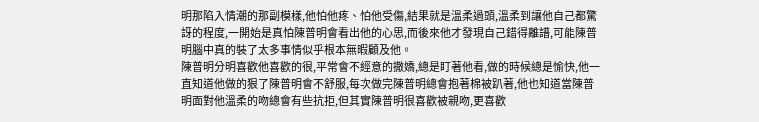明那陷入情潮的那副模樣,他怕他疼、怕他受傷,結果就是溫柔過頭,溫柔到讓他自己都驚訝的程度,一開始是真怕陳普明會看出他的心思,而後來他才發現自己錯得離譜,可能陳普明腦中真的裝了太多事情似乎根本無暇顧及他。
陳普明分明喜歡他喜歡的很,平常會不經意的撒嬌,總是盯著他看,做的時候總是愉快,他一直知道他做的狠了陳普明會不舒服,每次做完陳普明總會抱著棉被趴著,他也知道當陳普明面對他溫柔的吻總會有些抗拒,但其實陳普明很喜歡被親吻,更喜歡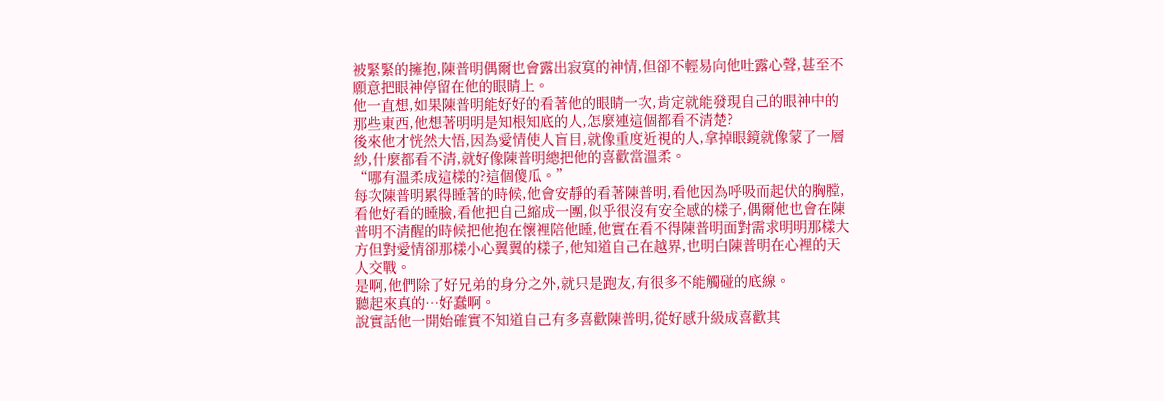被緊緊的擁抱,陳普明偶爾也會露出寂寞的神情,但卻不輕易向他吐露心聲,甚至不願意把眼神停留在他的眼睛上。
他一直想,如果陳普明能好好的看著他的眼睛一次,肯定就能發現自己的眼神中的那些東西,他想著明明是知根知底的人,怎麼連這個都看不清楚?
後來他才恍然大悟,因為愛情使人盲目,就像重度近視的人,拿掉眼鏡就像蒙了一層紗,什麼都看不清,就好像陳普明總把他的喜歡當溫柔。
“哪有溫柔成這樣的?這個傻瓜。”
每次陳普明累得睡著的時候,他會安靜的看著陳普明,看他因為呼吸而起伏的胸膛,看他好看的睡臉,看他把自己縮成一團,似乎很沒有安全感的樣子,偶爾他也會在陳普明不清醒的時候把他抱在懷裡陪他睡,他實在看不得陳普明面對需求明明那樣大方但對愛情卻那樣小心翼翼的樣子,他知道自己在越界,也明白陳普明在心裡的天人交戰。
是啊,他們除了好兄弟的身分之外,就只是跑友,有很多不能觸碰的底線。
聽起來真的⋯好蠢啊。
說實話他一開始確實不知道自己有多喜歡陳普明,從好感升級成喜歡其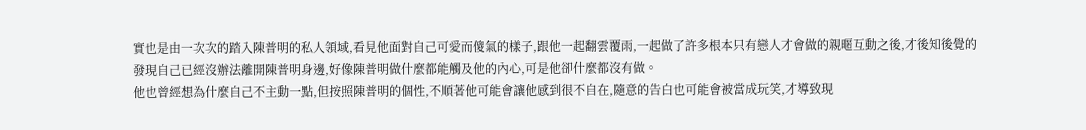實也是由一次次的踏入陳普明的私人領域,看見他面對自己可愛而傻氣的樣子,跟他一起翻雲覆雨,一起做了許多根本只有戀人才會做的親暱互動之後,才後知後覺的發現自己已經沒辦法離開陳普明身邊,好像陳普明做什麼都能觸及他的內心,可是他卻什麼都沒有做。
他也曾經想為什麼自己不主動一點,但按照陳普明的個性,不順著他可能會讓他感到很不自在,隨意的告白也可能會被當成玩笑,才導致現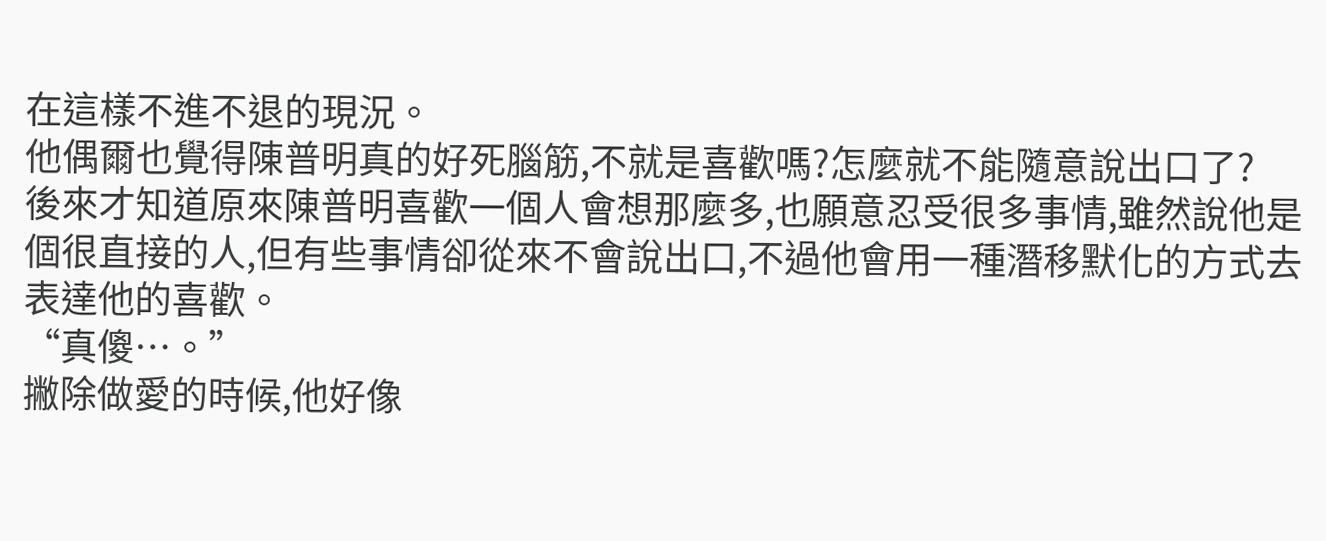在這樣不進不退的現況。
他偶爾也覺得陳普明真的好死腦筋,不就是喜歡嗎?怎麼就不能隨意說出口了?
後來才知道原來陳普明喜歡一個人會想那麼多,也願意忍受很多事情,雖然說他是個很直接的人,但有些事情卻從來不會說出口,不過他會用一種潛移默化的方式去表達他的喜歡。
“真傻⋯。”
撇除做愛的時候,他好像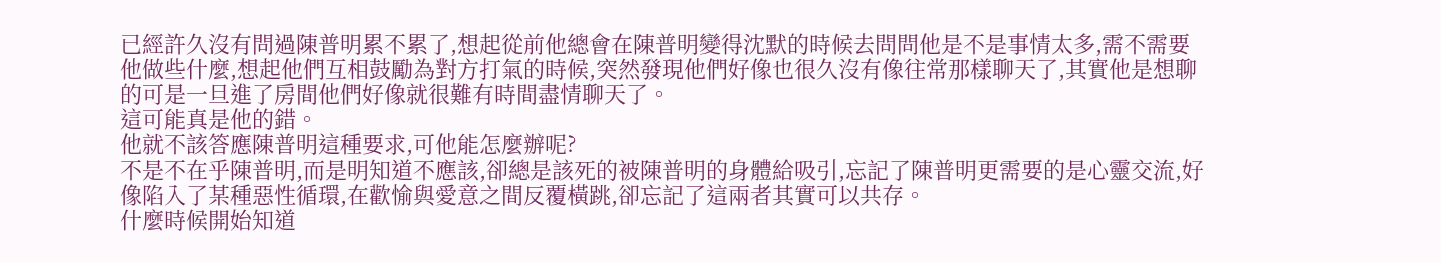已經許久沒有問過陳普明累不累了,想起從前他總會在陳普明變得沈默的時候去問問他是不是事情太多,需不需要他做些什麼,想起他們互相鼓勵為對方打氣的時候,突然發現他們好像也很久沒有像往常那樣聊天了,其實他是想聊的可是一旦進了房間他們好像就很難有時間盡情聊天了。
這可能真是他的錯。
他就不該答應陳普明這種要求,可他能怎麼辦呢?
不是不在乎陳普明,而是明知道不應該,卻總是該死的被陳普明的身體給吸引,忘記了陳普明更需要的是心靈交流,好像陷入了某種惡性循環,在歡愉與愛意之間反覆橫跳,卻忘記了這兩者其實可以共存。
什麼時候開始知道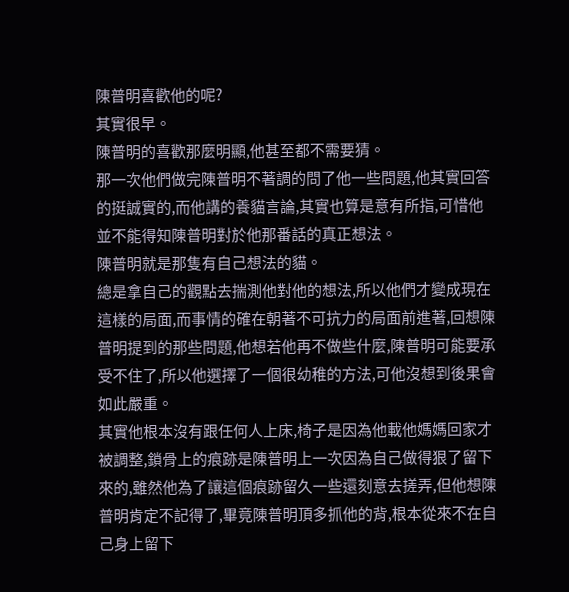陳普明喜歡他的呢?
其實很早。
陳普明的喜歡那麼明顯,他甚至都不需要猜。
那一次他們做完陳普明不著調的問了他一些問題,他其實回答的挺誠實的,而他講的養貓言論,其實也算是意有所指,可惜他並不能得知陳普明對於他那番話的真正想法。
陳普明就是那隻有自己想法的貓。
總是拿自己的觀點去揣測他對他的想法,所以他們才變成現在這樣的局面,而事情的確在朝著不可抗力的局面前進著,回想陳普明提到的那些問題,他想若他再不做些什麼,陳普明可能要承受不住了,所以他選擇了一個很幼稚的方法,可他沒想到後果會如此嚴重。
其實他根本沒有跟任何人上床,椅子是因為他載他媽媽回家才被調整,鎖骨上的痕跡是陳普明上一次因為自己做得狠了留下來的,雖然他為了讓這個痕跡留久一些還刻意去搓弄,但他想陳普明肯定不記得了,畢竟陳普明頂多抓他的背,根本從來不在自己身上留下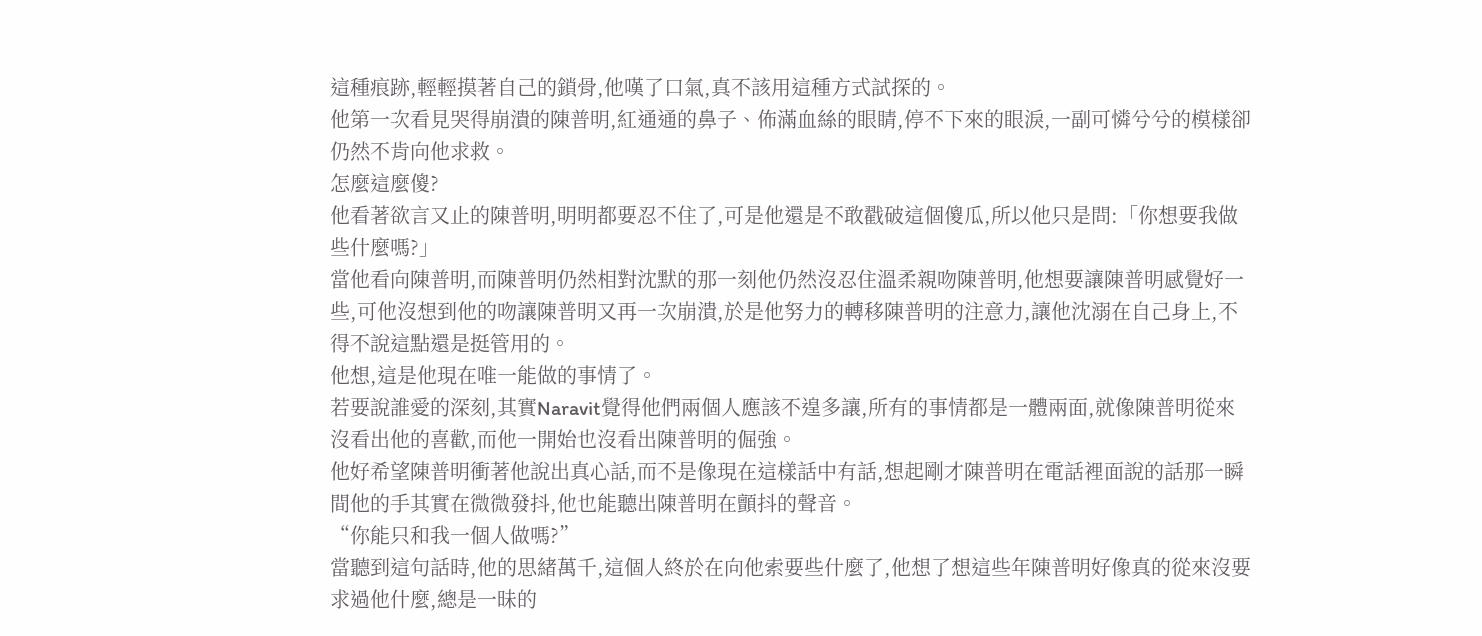這種痕跡,輕輕摸著自己的鎖骨,他嘆了口氣,真不該用這種方式試探的。
他第一次看見哭得崩潰的陳普明,紅通通的鼻子、佈滿血絲的眼睛,停不下來的眼淚,一副可憐兮兮的模樣卻仍然不肯向他求救。
怎麼這麼傻?
他看著欲言又止的陳普明,明明都要忍不住了,可是他還是不敢戳破這個傻瓜,所以他只是問:「你想要我做些什麼嗎?」
當他看向陳普明,而陳普明仍然相對沈默的那一刻他仍然沒忍住溫柔親吻陳普明,他想要讓陳普明感覺好一些,可他沒想到他的吻讓陳普明又再一次崩潰,於是他努力的轉移陳普明的注意力,讓他沈溺在自己身上,不得不說這點還是挺管用的。
他想,這是他現在唯一能做的事情了。
若要說誰愛的深刻,其實Naravit覺得他們兩個人應該不遑多讓,所有的事情都是一體兩面,就像陳普明從來沒看出他的喜歡,而他一開始也沒看出陳普明的倔強。
他好希望陳普明衝著他說出真心話,而不是像現在這樣話中有話,想起剛才陳普明在電話裡面說的話那一瞬間他的手其實在微微發抖,他也能聽出陳普明在顫抖的聲音。
“你能只和我一個人做嗎?”
當聽到這句話時,他的思緒萬千,這個人終於在向他索要些什麼了,他想了想這些年陳普明好像真的從來沒要求過他什麼,總是一昧的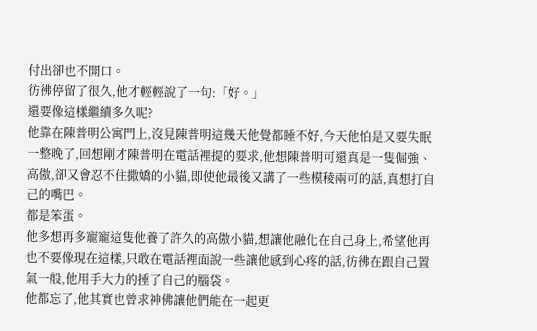付出卻也不開口。
彷彿停留了很久,他才輕輕說了一句:「好。」
還要像這樣繼續多久呢?
他靠在陳普明公寓門上,沒見陳普明這幾天他覺都睡不好,今天他怕是又要失眠一整晚了,回想剛才陳普明在電話裡提的要求,他想陳普明可還真是一隻倔強、高傲,卻又會忍不住撒嬌的小貓,即使他最後又講了一些模稜兩可的話,真想打自己的嘴巴。
都是笨蛋。
他多想再多寵寵這隻他養了許久的高傲小貓,想讓他融化在自己身上,希望他再也不要像現在這樣,只敢在電話裡面說一些讓他感到心疼的話,彷彿在跟自己置氣一般,他用手大力的捶了自己的腦袋。
他都忘了,他其實也曾求神佛讓他們能在一起更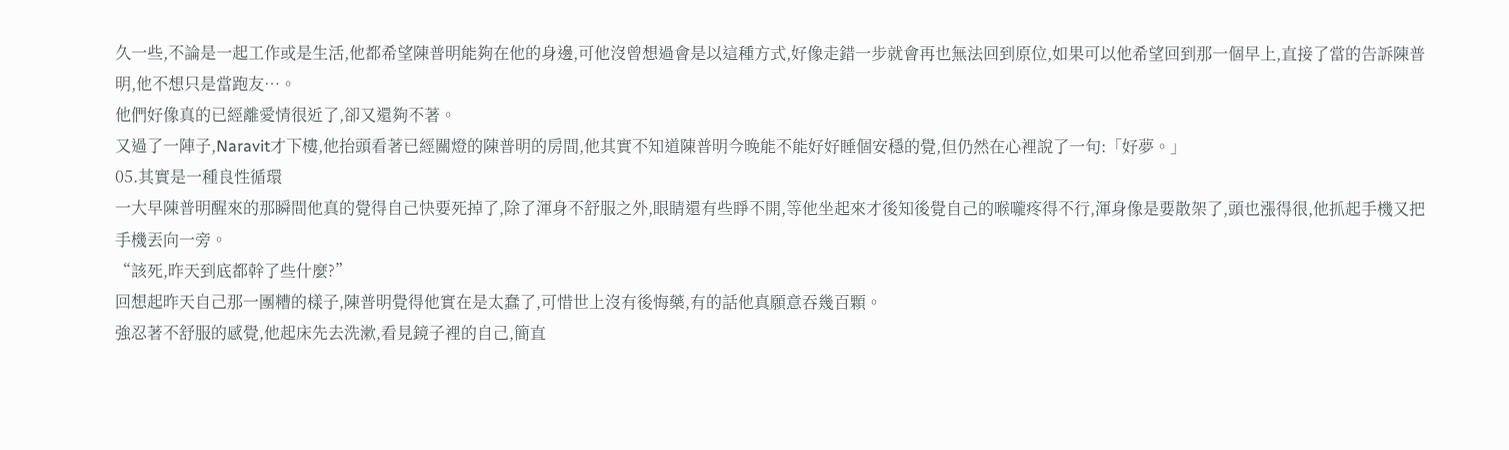久一些,不論是一起工作或是生活,他都希望陳普明能夠在他的身邊,可他沒曾想過會是以這種方式,好像走錯一步就會再也無法回到原位,如果可以他希望回到那一個早上,直接了當的告訴陳普明,他不想只是當跑友⋯。
他們好像真的已經離愛情很近了,卻又還夠不著。
又過了一陣子,Naravit才下樓,他抬頭看著已經關燈的陳普明的房間,他其實不知道陳普明今晚能不能好好睡個安穩的覺,但仍然在心裡說了一句:「好夢。」
05.其實是一種良性循環
一大早陳普明醒來的那瞬間他真的覺得自己快要死掉了,除了渾身不舒服之外,眼睛還有些睜不開,等他坐起來才後知後覺自己的喉嚨疼得不行,渾身像是要散架了,頭也漲得很,他抓起手機又把手機丟向一旁。
“該死,昨天到底都幹了些什麼?”
回想起昨天自己那一團糟的樣子,陳普明覺得他實在是太蠢了,可惜世上沒有後悔藥,有的話他真願意吞幾百顆。
強忍著不舒服的感覺,他起床先去洗漱,看見鏡子裡的自己,簡直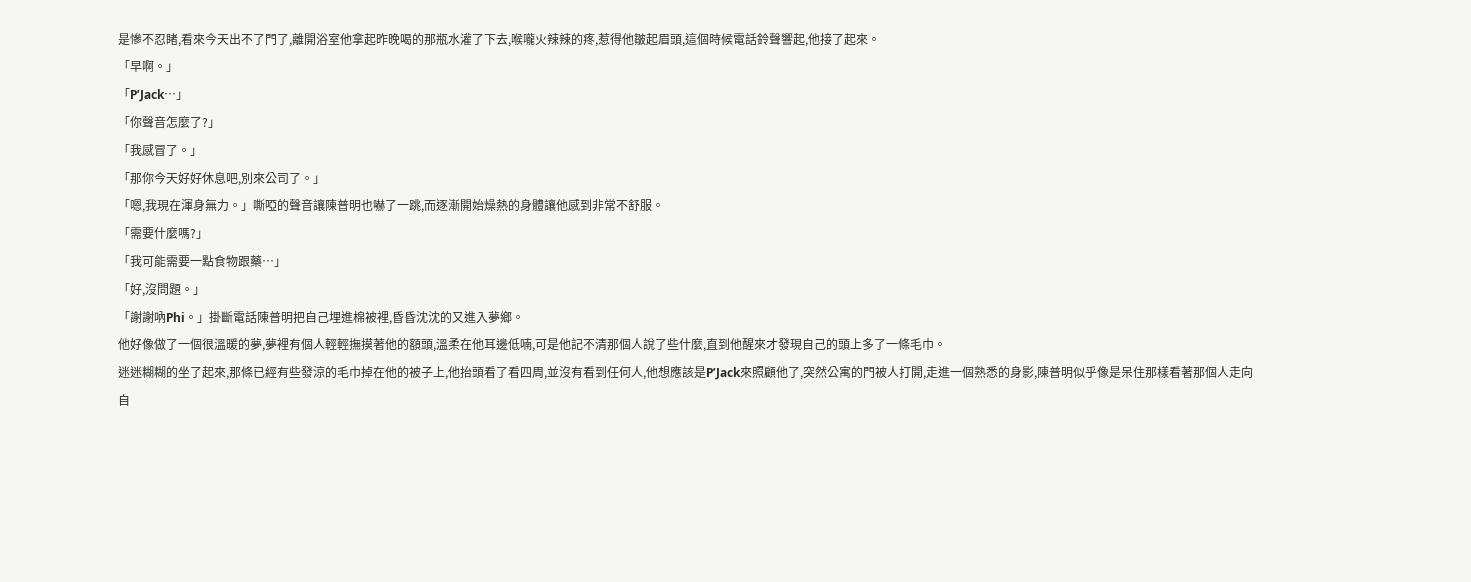是慘不忍睹,看來今天出不了門了,離開浴室他拿起昨晚喝的那瓶水灌了下去,喉嚨火辣辣的疼,惹得他皺起眉頭,這個時候電話鈴聲響起,他接了起來。
「早啊。」
「P’Jack⋯」
「你聲音怎麼了?」
「我感冒了。」
「那你今天好好休息吧,別來公司了。」
「嗯,我現在渾身無力。」嘶啞的聲音讓陳普明也嚇了一跳,而逐漸開始燥熱的身體讓他感到非常不舒服。
「需要什麼嗎?」
「我可能需要一點食物跟藥⋯」
「好,沒問題。」
「謝謝吶Phi。」掛斷電話陳普明把自己埋進棉被裡,昏昏沈沈的又進入夢鄉。
他好像做了一個很溫暖的夢,夢裡有個人輕輕撫摸著他的額頭,溫柔在他耳邊低喃,可是他記不清那個人說了些什麼,直到他醒來才發現自己的頭上多了一條毛巾。
迷迷糊糊的坐了起來,那條已經有些發涼的毛巾掉在他的被子上,他抬頭看了看四周,並沒有看到任何人,他想應該是P’Jack來照顧他了,突然公寓的門被人打開,走進一個熟悉的身影,陳普明似乎像是呆住那樣看著那個人走向自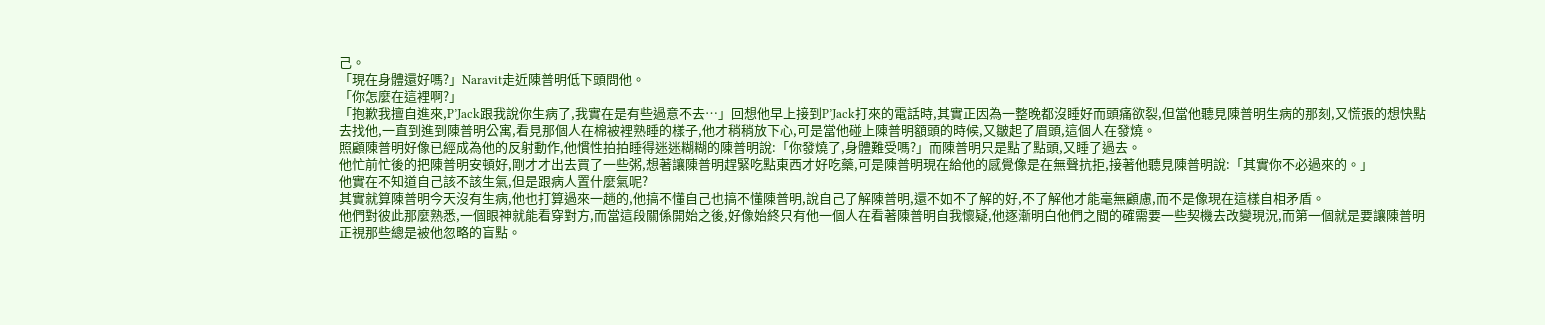己。
「現在身體還好嗎?」Naravit走近陳普明低下頭問他。
「你怎麼在這裡啊?」
「抱歉我擅自進來,P’Jack跟我說你生病了,我實在是有些過意不去⋯」回想他早上接到P’Jack打來的電話時,其實正因為一整晚都沒睡好而頭痛欲裂,但當他聽見陳普明生病的那刻,又慌張的想快點去找他,一直到進到陳普明公寓,看見那個人在棉被裡熟睡的樣子,他才稍稍放下心,可是當他碰上陳普明額頭的時候,又皺起了眉頭,這個人在發燒。
照顧陳普明好像已經成為他的反射動作,他慣性拍拍睡得迷迷糊糊的陳普明說:「你發燒了,身體難受嗎?」而陳普明只是點了點頭,又睡了過去。
他忙前忙後的把陳普明安頓好,剛才才出去買了一些粥,想著讓陳普明趕緊吃點東西才好吃藥,可是陳普明現在給他的感覺像是在無聲抗拒,接著他聽見陳普明說:「其實你不必過來的。」
他實在不知道自己該不該生氣,但是跟病人置什麼氣呢?
其實就算陳普明今天沒有生病,他也打算過來一趟的,他搞不懂自己也搞不懂陳普明,說自己了解陳普明,還不如不了解的好,不了解他才能毫無顧慮,而不是像現在這樣自相矛盾。
他們對彼此那麼熟悉,一個眼神就能看穿對方,而當這段關係開始之後,好像始終只有他一個人在看著陳普明自我懷疑,他逐漸明白他們之間的確需要一些契機去改變現況,而第一個就是要讓陳普明正視那些總是被他忽略的盲點。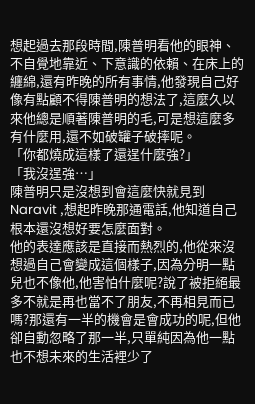想起過去那段時間,陳普明看他的眼神、不自覺地靠近、下意識的依賴、在床上的纏綿,還有昨晚的所有事情,他發現自己好像有點顧不得陳普明的想法了,這麼久以來他總是順著陳普明的毛,可是想這麼多有什麼用,還不如破罐子破摔呢。
「你都燒成這樣了還逞什麼強?」
「我沒逞強⋯」
陳普明只是沒想到會這麼快就見到Naravit ,想起昨晚那通電話,他知道自己根本還沒想好要怎麼面對。
他的表達應該是直接而熱烈的,他從來沒想過自己會變成這個樣子,因為分明一點兒也不像他,他害怕什麼呢?說了被拒絕最多不就是再也當不了朋友,不再相見而已嗎?那還有一半的機會是會成功的呢,但他卻自動忽略了那一半,只單純因為他一點也不想未來的生活裡少了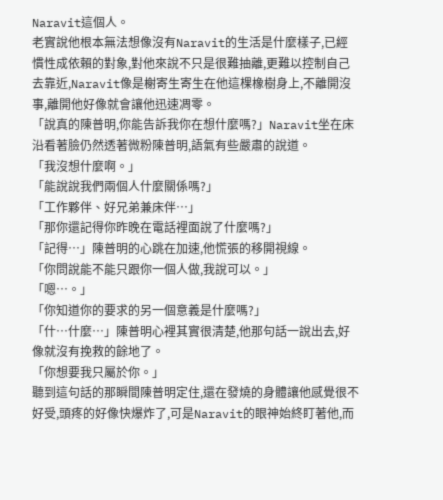Naravit這個人。
老實說他根本無法想像沒有Naravit的生活是什麼樣子,已經慣性成依賴的對象,對他來說不只是很難抽離,更難以控制自己去靠近,Naravit像是榭寄生寄生在他這棵橡樹身上,不離開沒事,離開他好像就會讓他迅速凋零。
「說真的陳普明,你能告訴我你在想什麼嗎?」Naravit坐在床沿看著臉仍然透著微粉陳普明,語氣有些嚴肅的說道。
「我沒想什麼啊。」
「能說說我們兩個人什麼關係嗎?」
「工作夥伴、好兄弟兼床伴⋯」
「那你還記得你昨晚在電話裡面說了什麼嗎?」
「記得⋯」陳普明的心跳在加速,他慌張的移開視線。
「你問說能不能只跟你一個人做,我說可以。」
「嗯⋯。」
「你知道你的要求的另一個意義是什麼嗎?」
「什⋯什麼⋯」陳普明心裡其實很清楚,他那句話一說出去,好像就沒有挽救的餘地了。
「你想要我只屬於你。」
聽到這句話的那瞬間陳普明定住,還在發燒的身體讓他感覺很不好受,頭疼的好像快爆炸了,可是Naravit的眼神始終盯著他,而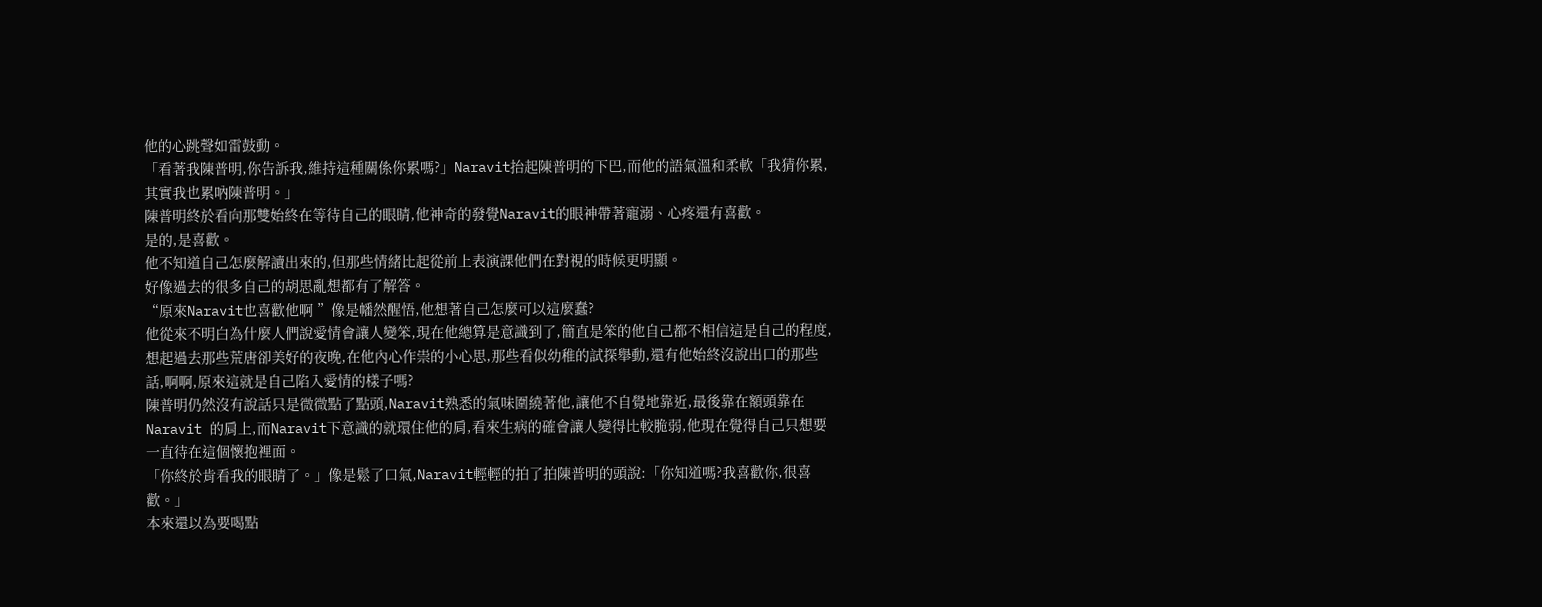他的心跳聲如雷鼓動。
「看著我陳普明,你告訴我,維持這種關係你累嗎?」Naravit抬起陳普明的下巴,而他的語氣溫和柔軟「我猜你累,其實我也累吶陳普明。」
陳普明終於看向那雙始終在等待自己的眼睛,他神奇的發覺Naravit的眼神帶著寵溺、心疼還有喜歡。
是的,是喜歡。
他不知道自己怎麼解讀出來的,但那些情緒比起從前上表演課他們在對視的時候更明顯。
好像過去的很多自己的胡思亂想都有了解答。
“原來Naravit也喜歡他啊 ”像是幡然醒悟,他想著自己怎麼可以這麼蠢?
他從來不明白為什麼人們說愛情會讓人變笨,現在他總算是意識到了,簡直是笨的他自己都不相信這是自己的程度,想起過去那些荒唐卻美好的夜晚,在他內心作祟的小心思,那些看似幼稚的試探舉動,還有他始終沒說出口的那些話,啊啊,原來這就是自己陷入愛情的樣子嗎?
陳普明仍然沒有說話只是微微點了點頭,Naravit熟悉的氣味圍繞著他,讓他不自覺地靠近,最後靠在額頭靠在Naravit 的肩上,而Naravit下意識的就環住他的肩,看來生病的確會讓人變得比較脆弱,他現在覺得自己只想要一直待在這個懷抱裡面。
「你終於肯看我的眼睛了。」像是鬆了口氣,Naravit輕輕的拍了拍陳普明的頭說:「你知道嗎?我喜歡你,很喜歡。」
本來還以為要喝點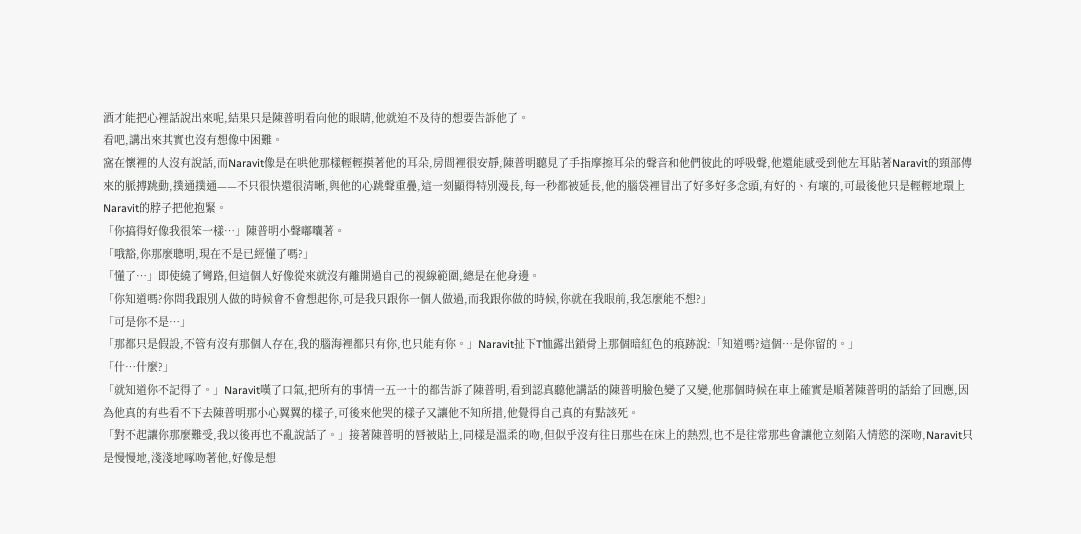酒才能把心裡話說出來呢,結果只是陳普明看向他的眼睛,他就迫不及待的想要告訴他了。
看吧,講出來其實也沒有想像中困難。
窩在懷裡的人沒有說話,而Naravit像是在哄他那樣輕輕摸著他的耳朵,房間裡很安靜,陳普明聽見了手指摩擦耳朵的聲音和他們彼此的呼吸聲,他還能感受到他左耳貼著Naravit的頸部傳來的脈搏跳動,撲通撲通——不只很快還很清晰,與他的心跳聲重疊,這一刻顯得特別漫長,每一秒都被延長,他的腦袋裡冒出了好多好多念頭,有好的、有壞的,可最後他只是輕輕地環上Naravit的脖子把他抱緊。
「你搞得好像我很笨一樣⋯」陳普明小聲嘟囔著。
「哦豁,你那麼聰明,現在不是已經懂了嗎?」
「懂了⋯」即使繞了彎路,但這個人好像從來就沒有離開過自己的視線範圍,總是在他身邊。
「你知道嗎?你問我跟別人做的時候會不會想起你,可是我只跟你一個人做過,而我跟你做的時候,你就在我眼前,我怎麼能不想?」
「可是你不是⋯」
「那都只是假設,不管有沒有那個人存在,我的腦海裡都只有你,也只能有你。」Naravit扯下T恤露出鎖骨上那個暗紅色的痕跡說:「知道嗎?這個⋯是你留的。」
「什⋯什麼?」
「就知道你不記得了。」Naravit嘆了口氣,把所有的事情一五一十的都告訴了陳普明,看到認真聽他講話的陳普明臉色變了又變,他那個時候在車上確實是順著陳普明的話給了回應,因為他真的有些看不下去陳普明那小心翼翼的樣子,可後來他哭的樣子又讓他不知所措,他覺得自己真的有點該死。
「對不起讓你那麼難受,我以後再也不亂說話了。」接著陳普明的唇被貼上,同樣是溫柔的吻,但似乎沒有往日那些在床上的熱烈,也不是往常那些會讓他立刻陷入情慾的深吻,Naravit只是慢慢地,淺淺地啄吻著他,好像是想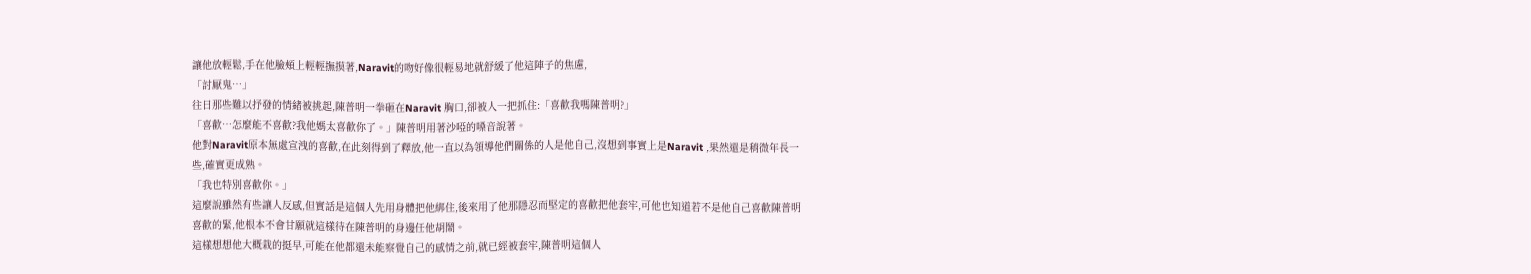讓他放輕鬆,手在他臉頰上輕輕撫摸著,Naravit的吻好像很輕易地就舒緩了他這陣子的焦慮,
「討厭鬼⋯」
往日那些難以抒發的情緒被挑起,陳普明一拳砸在Naravit 胸口,卻被人一把抓住:「喜歡我嗎陳普明?」
「喜歡⋯怎麼能不喜歡?我他媽太喜歡你了。」陳普明用著沙啞的嗓音說著。
他對Naravit原本無處宣洩的喜歡,在此刻得到了釋放,他一直以為領導他們關係的人是他自己,沒想到事實上是Naravit ,果然還是稍微年長一些,確實更成熟。
「我也特別喜歡你。」
這麼說雖然有些讓人反感,但實話是這個人先用身體把他綁住,後來用了他那隱忍而堅定的喜歡把他套牢,可他也知道若不是他自己喜歡陳普明喜歡的緊,他根本不會甘願就這樣待在陳普明的身邊任他胡鬧。
這樣想想他大概栽的挺早,可能在他都還未能察覺自己的感情之前,就已經被套牢,陳普明這個人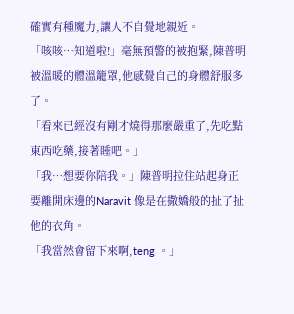確實有種魔力,讓人不自覺地親近。
「咳咳⋯知道啦!」毫無預警的被抱緊,陳普明被溫暖的體溫籠罩,他感覺自己的身體舒服多了。
「看來已經沒有剛才燒得那麼嚴重了,先吃點東西吃藥,接著睡吧。」
「我⋯想要你陪我。」陳普明拉住站起身正要離開床邊的Naravit 像是在撒嬌般的扯了扯他的衣角。
「我當然會留下來啊,teng 。」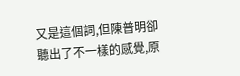又是這個詞,但陳普明卻聽出了不一樣的感覺,原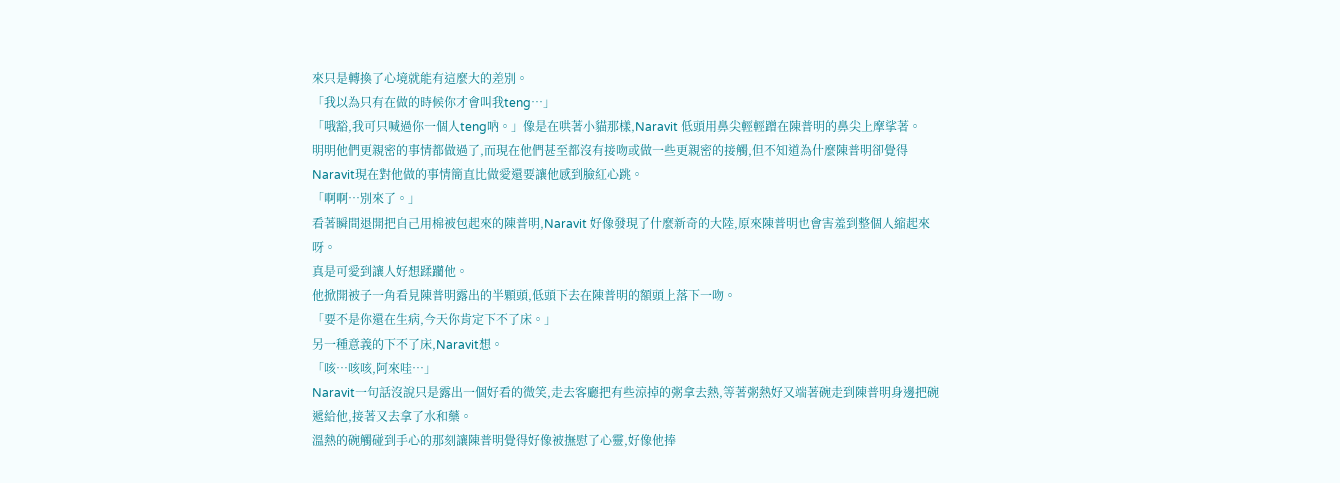來只是轉換了心境就能有這麼大的差別。
「我以為只有在做的時候你才會叫我teng⋯」
「哦豁,我可只喊過你一個人teng吶。」像是在哄著小貓那樣,Naravit 低頭用鼻尖輕輕蹭在陳普明的鼻尖上摩挲著。
明明他們更親密的事情都做過了,而現在他們甚至都沒有接吻或做一些更親密的接觸,但不知道為什麼陳普明卻覺得Naravit現在對他做的事情簡直比做愛還要讓他感到臉紅心跳。
「啊啊⋯別來了。」
看著瞬間退開把自己用棉被包起來的陳普明,Naravit 好像發現了什麼新奇的大陸,原來陳普明也會害羞到整個人縮起來呀。
真是可愛到讓人好想蹂躪他。
他掀開被子一角看見陳普明露出的半顆頭,低頭下去在陳普明的額頭上落下一吻。
「要不是你還在生病,今天你肯定下不了床。」
另一種意義的下不了床,Naravit想。
「咳⋯咳咳,阿來哇⋯」
Naravit一句話沒說只是露出一個好看的微笑,走去客廳把有些涼掉的粥拿去熱,等著粥熱好又端著碗走到陳普明身邊把碗遞給他,接著又去拿了水和藥。
溫熱的碗觸碰到手心的那刻讓陳普明覺得好像被撫慰了心靈,好像他捧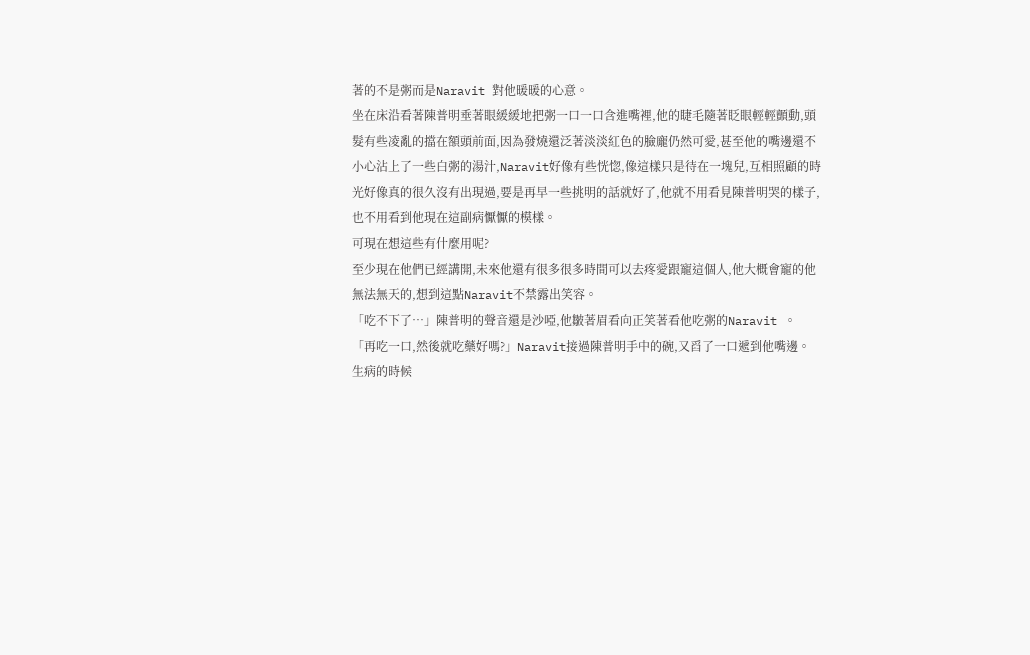著的不是粥而是Naravit 對他暖暖的心意。
坐在床沿看著陳普明垂著眼緩緩地把粥一口一口含進嘴裡,他的睫毛隨著眨眼輕輕顫動,頭髮有些凌亂的擋在額頭前面,因為發燒還泛著淡淡紅色的臉龐仍然可愛,甚至他的嘴邊還不小心沾上了一些白粥的湯汁,Naravit好像有些恍惚,像這樣只是待在一塊兒,互相照顧的時光好像真的很久沒有出現過,要是再早一些挑明的話就好了,他就不用看見陳普明哭的樣子,也不用看到他現在這副病懨懨的模樣。
可現在想這些有什麼用呢?
至少現在他們已經講開,未來他還有很多很多時間可以去疼愛跟寵這個人,他大概會寵的他無法無天的,想到這點Naravit不禁露出笑容。
「吃不下了⋯」陳普明的聲音還是沙啞,他皺著眉看向正笑著看他吃粥的Naravit 。
「再吃一口,然後就吃藥好嗎?」Naravit接過陳普明手中的碗,又舀了一口遞到他嘴邊。
生病的時候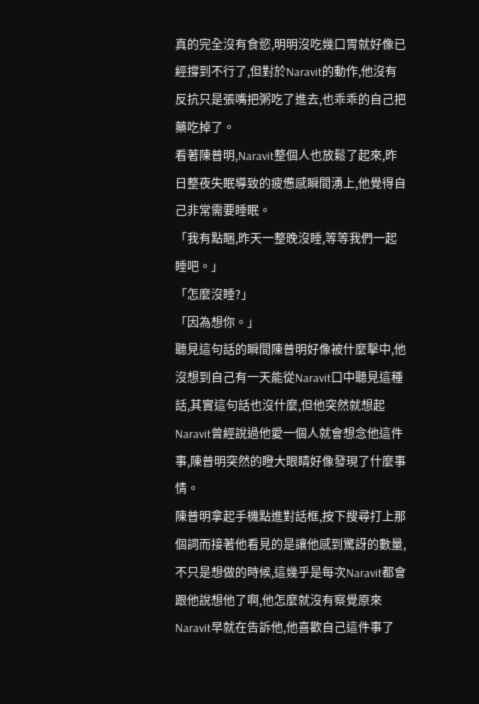真的完全沒有食慾,明明沒吃幾口胃就好像已經撐到不行了,但對於Naravit的動作,他沒有反抗只是張嘴把粥吃了進去,也乖乖的自己把藥吃掉了。
看著陳普明,Naravit整個人也放鬆了起來,昨日整夜失眠導致的疲憊感瞬間湧上,他覺得自己非常需要睡眠。
「我有點睏,昨天一整晚沒睡,等等我們一起睡吧。」
「怎麼沒睡?」
「因為想你。」
聽見這句話的瞬間陳普明好像被什麼擊中,他沒想到自己有一天能從Naravit口中聽見這種話,其實這句話也沒什麼,但他突然就想起Naravit曾經說過他愛一個人就會想念他這件事,陳普明突然的瞪大眼睛好像發現了什麼事情。
陳普明拿起手機點進對話框,按下搜尋打上那個詞而接著他看見的是讓他感到驚訝的數量,不只是想做的時候,這幾乎是每次Naravit都會跟他說想他了啊,他怎麼就沒有察覺原來Naravit早就在告訴他,他喜歡自己這件事了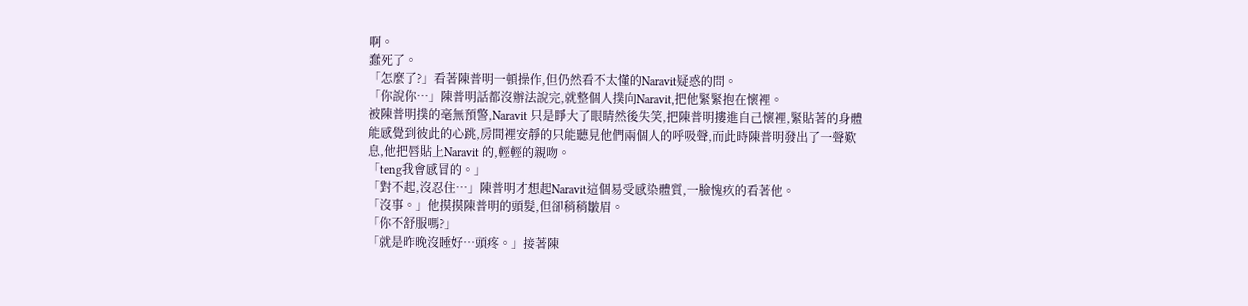啊。
蠢死了。
「怎麼了?」看著陳普明一頓操作,但仍然看不太懂的Naravit疑惑的問。
「你說你⋯」陳普明話都沒辦法說完,就整個人撲向Naravit,把他緊緊抱在懷裡。
被陳普明撲的毫無預警,Naravit 只是睜大了眼睛然後失笑,把陳普明摟進自己懷裡,緊貼著的身體能感覺到彼此的心跳,房間裡安靜的只能聽見他們兩個人的呼吸聲,而此時陳普明發出了一聲歎息,他把唇貼上Naravit 的,輕輕的親吻。
「teng我會感冒的。」
「對不起,沒忍住⋯」陳普明才想起Naravit這個易受感染體質,一臉愧疚的看著他。
「沒事。」他摸摸陳普明的頭髮,但卻稍稍皺眉。
「你不舒服嗎?」
「就是昨晚沒睡好⋯頭疼。」接著陳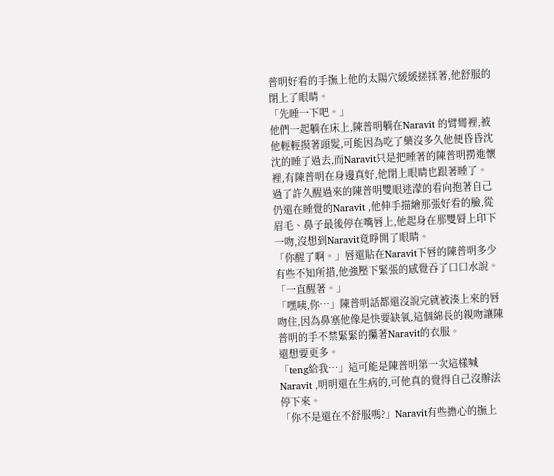普明好看的手撫上他的太陽穴緩緩搓揉著,他舒服的閉上了眼睛。
「先睡一下吧。」
他們一起躺在床上,陳普明躺在Naravit 的臂彎裡,被他輕輕摸著頭髮,可能因為吃了藥沒多久他便昏昏沈沈的睡了過去,而Naravit只是把睡著的陳普明撈進懷裡,有陳普明在身邊真好,他閉上眼睛也跟著睡了。
過了許久醒過來的陳普明雙眼迷濛的看向抱著自己仍還在睡覺的Naravit ,他伸手描繪那張好看的臉,從眉毛、鼻子最後停在嘴唇上,他起身在那雙脣上印下一吻,沒想到Naravit竟睜開了眼睛。
「你醒了啊。」唇還貼在Naravit下唇的陳普明多少有些不知所措,他強壓下緊張的感覺吞了口口水說。
「一直醒著。」
「嘿咦,你⋯」陳普明話都還沒說完就被湊上來的唇吻住,因為鼻塞他像是快要缺氧,這個綿長的親吻讓陳普明的手不禁緊緊的攥著Naravit的衣服。
還想要更多。
「teng給我⋯」這可能是陳普明第一次這樣喊Naravit ,明明還在生病的,可他真的覺得自己沒辦法停下來。
「你不是還在不舒服嗎?」Naravit有些擔心的撫上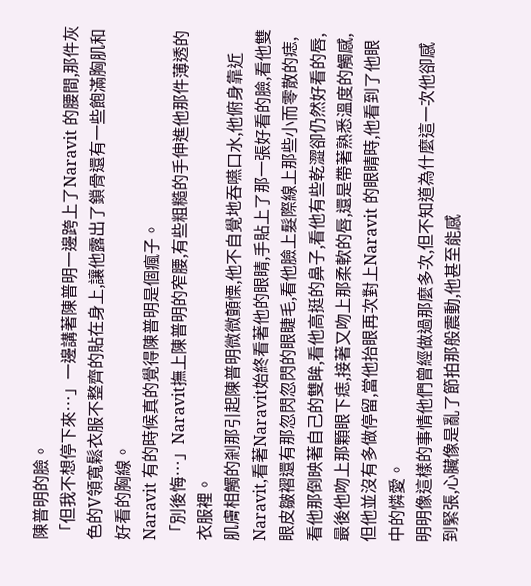陳普明的臉。
「但我不想停下來⋯」一邊講著陳普明一邊跨上了Naravit 的腰間,那件灰色的V領寬鬆衣服不整齊的貼在身上,讓他露出了鎖骨還有一些飽滿胸肌和好看的胸線。
Naravit 有的時候真的覺得陳普明是個瘋子。
「別後悔⋯」Naravit撫上陳普明的窄腰,有些粗糙的手伸進他那件薄透的衣服裡。
肌膚相觸的剎那引起陳普明微微顫慄,他不自覺地吞嚥口水,他俯身靠近Naravit,看著Naravit始終看著他的眼睛,手貼上了那一張好看的臉,看他雙眼皮皺褶還有那忽閃忽閃的眼睫毛,看他臉上髮際線上那些小而零散的痣,看他那倒映著自己的雙眸,看他高挺的鼻子,看他有些乾澀卻仍然好看的唇,最後他吻上那顆眼下痣,接著又吻上那柔軟的唇,還是帶著熟悉溫度的觸感,但他並沒有多做停留,當他抬眼再次對上Naravit 的眼睛時,他看到了他眼中的憐愛。
明明像這樣的事情他們曾經做過那麼多次,但不知道為什麼這一次他卻感到緊張,心臟像是亂了節拍那般震動,他甚至能感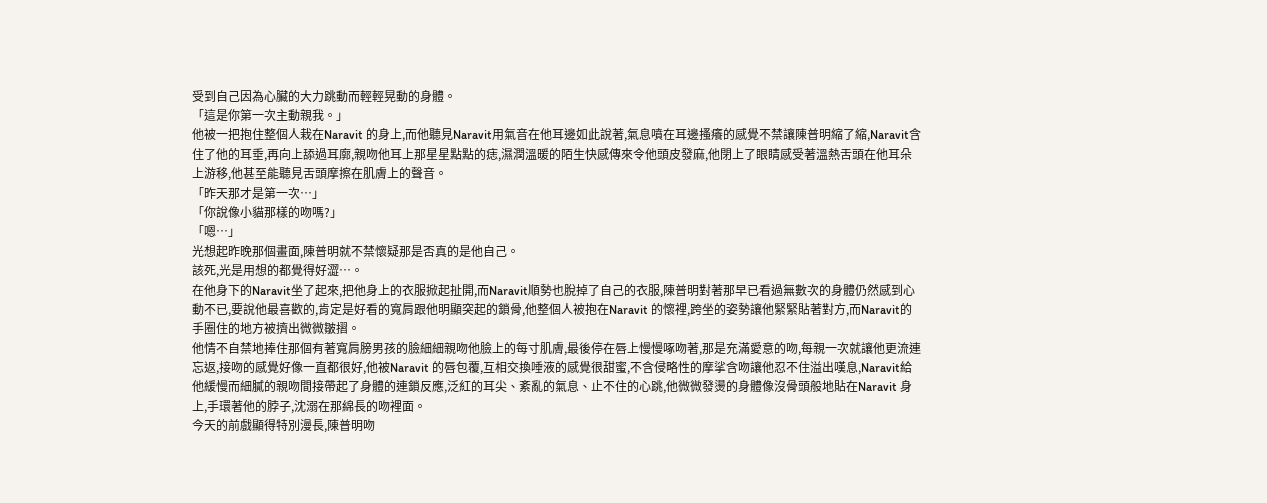受到自己因為心臟的大力跳動而輕輕晃動的身體。
「這是你第一次主動親我。」
他被一把抱住整個人栽在Naravit 的身上,而他聽見Naravit用氣音在他耳邊如此說著,氣息噴在耳邊搔癢的感覺不禁讓陳普明縮了縮,Naravit含住了他的耳垂,再向上舔過耳廓,親吻他耳上那星星點點的痣,濕潤溫暖的陌生快感傳來令他頭皮發麻,他閉上了眼睛感受著溫熱舌頭在他耳朵上游移,他甚至能聽見舌頭摩擦在肌膚上的聲音。
「昨天那才是第一次⋯」
「你說像小貓那樣的吻嗎?」
「嗯⋯」
光想起昨晚那個畫面,陳普明就不禁懷疑那是否真的是他自己。
該死,光是用想的都覺得好澀⋯。
在他身下的Naravit坐了起來,把他身上的衣服掀起扯開,而Naravit順勢也脫掉了自己的衣服,陳普明對著那早已看過無數次的身體仍然感到心動不已,要說他最喜歡的,肯定是好看的寬肩跟他明顯突起的鎖骨,他整個人被抱在Naravit 的懷裡,跨坐的姿勢讓他緊緊貼著對方,而Naravit的手圈住的地方被擠出微微皺摺。
他情不自禁地捧住那個有著寬肩膀男孩的臉細細親吻他臉上的每寸肌膚,最後停在唇上慢慢啄吻著,那是充滿愛意的吻,每親一次就讓他更流連忘返,接吻的感覺好像一直都很好,他被Naravit 的唇包覆,互相交換唾液的感覺很甜蜜,不含侵略性的摩挲含吻讓他忍不住溢出嘆息,Naravit給他緩慢而細膩的親吻間接帶起了身體的連鎖反應,泛紅的耳尖、紊亂的氣息、止不住的心跳,他微微發燙的身體像沒骨頭般地貼在Naravit 身上,手環著他的脖子,沈溺在那綿長的吻裡面。
今天的前戲顯得特別漫長,陳普明吻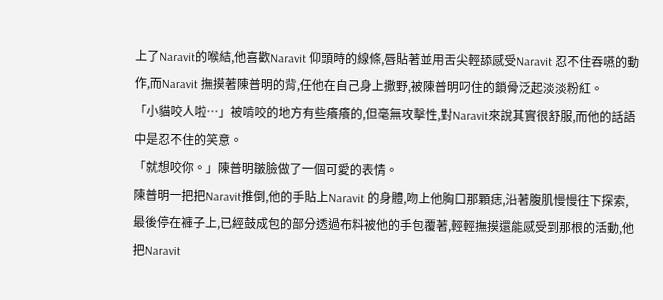上了Naravit的喉結,他喜歡Naravit 仰頭時的線條,唇貼著並用舌尖輕舔感受Naravit 忍不住吞嚥的動作,而Naravit 撫摸著陳普明的背,任他在自己身上撒野,被陳普明叼住的鎖骨泛起淡淡粉紅。
「小貓咬人啦⋯」被啃咬的地方有些癢癢的,但毫無攻擊性,對Naravit來說其實很舒服,而他的話語中是忍不住的笑意。
「就想咬你。」陳普明皺臉做了一個可愛的表情。
陳普明一把把Naravit推倒,他的手貼上Naravit 的身體,吻上他胸口那顆痣,沿著腹肌慢慢往下探索,最後停在褲子上,已經鼓成包的部分透過布料被他的手包覆著,輕輕撫摸還能感受到那根的活動,他把Naravit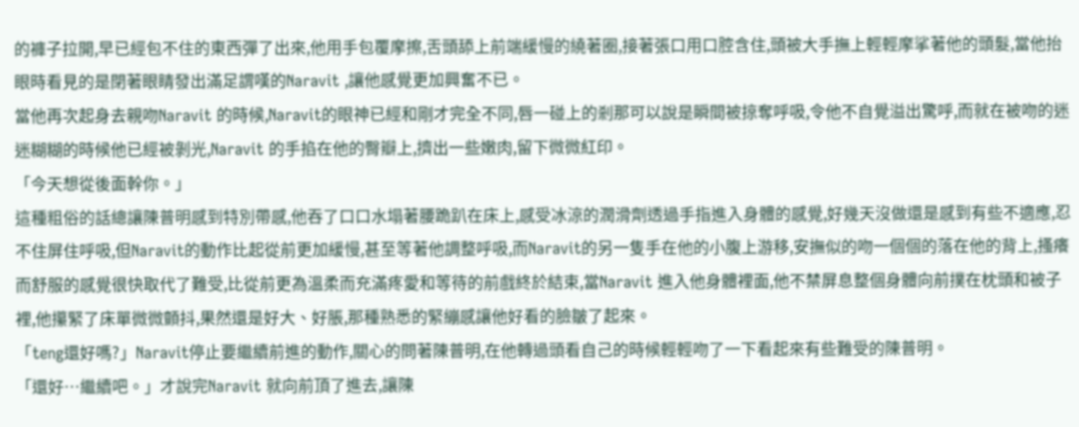的褲子拉開,早已經包不住的東西彈了出來,他用手包覆摩擦,舌頭舔上前端緩慢的繞著圈,接著張口用口腔含住,頭被大手撫上輕輕摩挲著他的頭髮,當他抬眼時看見的是閉著眼睛發出滿足謂嘆的Naravit ,讓他感覺更加興奮不已。
當他再次起身去親吻Naravit 的時候,Naravit的眼神已經和剛才完全不同,唇一碰上的剎那可以說是瞬間被掠奪呼吸,令他不自覺溢出驚呼,而就在被吻的迷迷糊糊的時候他已經被剝光,Naravit 的手掐在他的臀瓣上,擠出一些嫩肉,留下微微紅印。
「今天想從後面幹你。」
這種粗俗的話總讓陳普明感到特別帶感,他吞了口口水塌著腰跪趴在床上,感受冰涼的潤滑劑透過手指進入身體的感覺,好幾天沒做還是感到有些不適應,忍不住屏住呼吸,但Naravit的動作比起從前更加緩慢,甚至等著他調整呼吸,而Naravit的另一隻手在他的小腹上游移,安撫似的吻一個個的落在他的背上,搔癢而舒服的感覺很快取代了難受,比從前更為溫柔而充滿疼愛和等待的前戲終於結束,當Naravit 進入他身體裡面,他不禁屏息整個身體向前撲在枕頭和被子裡,他攥緊了床單微微顫抖,果然還是好大、好脹,那種熟悉的緊繃感讓他好看的臉皺了起來。
「teng還好嗎?」Naravit停止要繼續前進的動作,關心的問著陳普明,在他轉過頭看自己的時候輕輕吻了一下看起來有些難受的陳普明。
「還好⋯繼續吧。」才說完Naravit 就向前頂了進去,讓陳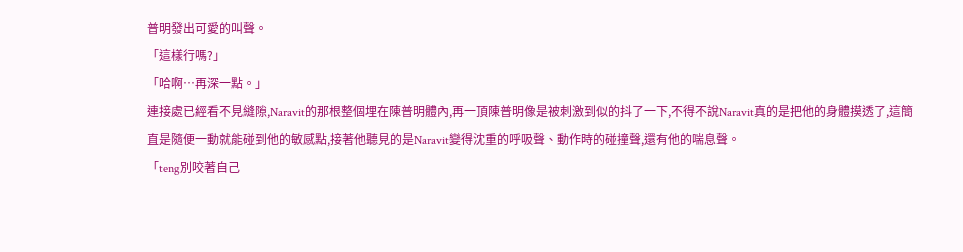普明發出可愛的叫聲。
「這樣行嗎?」
「哈啊⋯再深一點。」
連接處已經看不見縫隙,Naravit的那根整個埋在陳普明體內,再一頂陳普明像是被刺激到似的抖了一下,不得不說Naravit真的是把他的身體摸透了,這簡直是隨便一動就能碰到他的敏感點,接著他聽見的是Naravit變得沈重的呼吸聲、動作時的碰撞聲,還有他的喘息聲。
「teng別咬著自己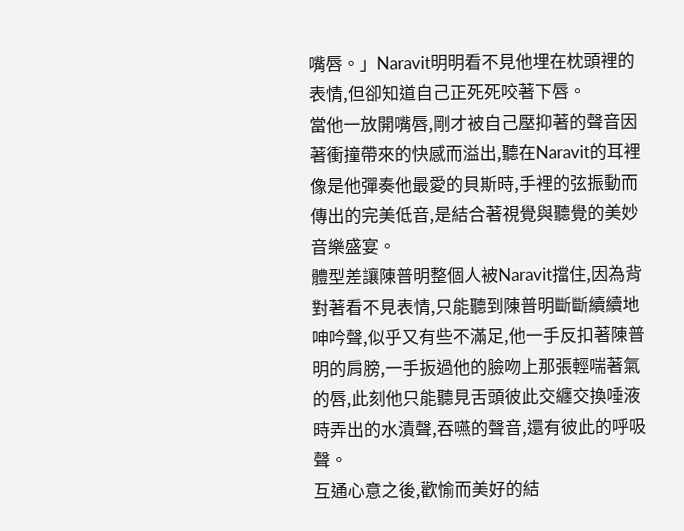嘴唇。」Naravit明明看不見他埋在枕頭裡的表情,但卻知道自己正死死咬著下唇。
當他一放開嘴唇,剛才被自己壓抑著的聲音因著衝撞帶來的快感而溢出,聽在Naravit的耳裡像是他彈奏他最愛的貝斯時,手裡的弦振動而傳出的完美低音,是結合著視覺與聽覺的美妙音樂盛宴。
體型差讓陳普明整個人被Naravit擋住,因為背對著看不見表情,只能聽到陳普明斷斷續續地呻吟聲,似乎又有些不滿足,他一手反扣著陳普明的肩膀,一手扳過他的臉吻上那張輕喘著氣的唇,此刻他只能聽見舌頭彼此交纏交換唾液時弄出的水漬聲,吞嚥的聲音,還有彼此的呼吸聲。
互通心意之後,歡愉而美好的結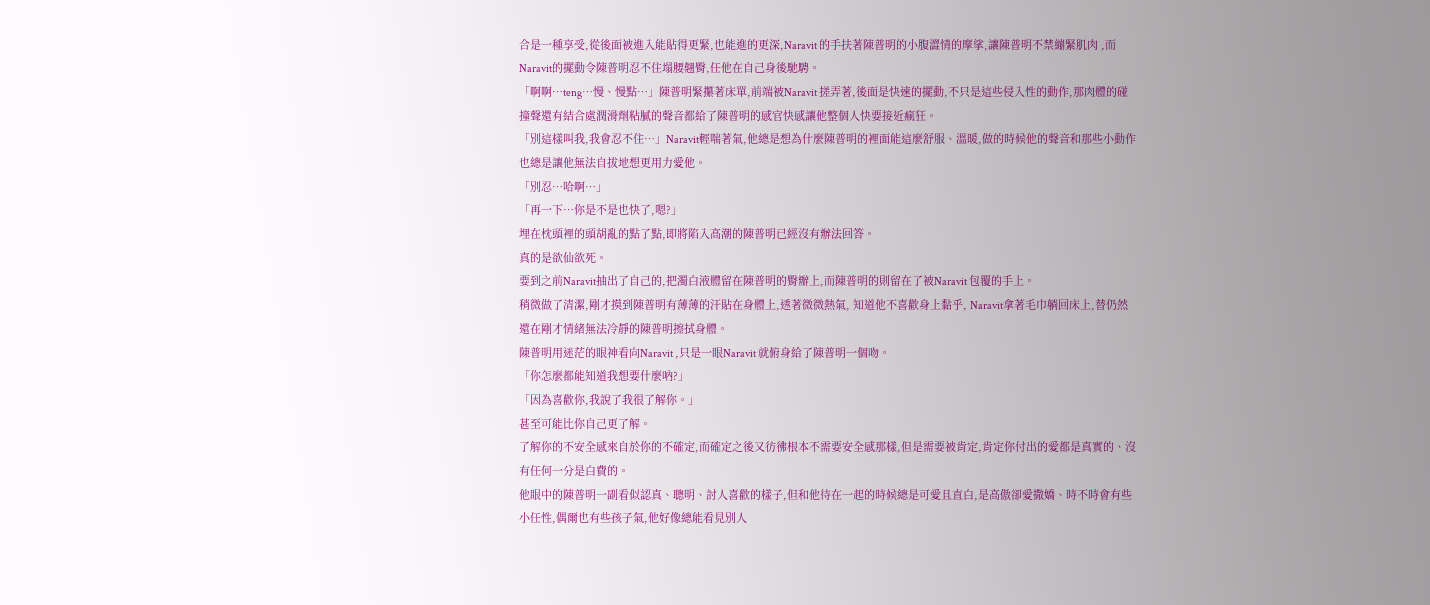合是一種享受,從後面被進入能貼得更緊,也能進的更深,Naravit 的手扶著陳普明的小腹澀情的摩挲,讓陳普明不禁繃緊肌肉 ,而Naravit的擺動令陳普明忍不住塌腰翹臀,任他在自己身後馳騁。
「啊啊⋯teng⋯慢、慢點⋯」陳普明緊攥著床單,前端被Naravit 搓弄著,後面是快速的擺動,不只是這些侵入性的動作,那肉體的碰撞聲還有結合處潤滑劑粘膩的聲音都給了陳普明的感官快感讓他整個人快要接近瘋狂。
「別這樣叫我,我會忍不住⋯」Naravit輕喘著氣,他總是想為什麼陳普明的裡面能這麼舒服、溫暖,做的時候他的聲音和那些小動作也總是讓他無法自拔地想更用力愛他。
「別忍⋯哈啊⋯」
「再一下⋯你是不是也快了,嗯?」
埋在枕頭裡的頭胡亂的點了點,即將陷入高潮的陳普明已經沒有辦法回答。
真的是欲仙欲死。
要到之前Naravit抽出了自己的,把濁白液體留在陳普明的臀瓣上,而陳普明的則留在了被Naravit 包覆的手上。
稍微做了清潔,剛才摸到陳普明有薄薄的汗貼在身體上,透著微微熱氣, 知道他不喜歡身上黏乎, Naravit拿著毛巾躺回床上,替仍然還在剛才情緒無法冷靜的陳普明擦拭身體。
陳普明用迷茫的眼神看向Naravit ,只是一眼Naravit 就俯身給了陳普明一個吻。
「你怎麼都能知道我想要什麼吶?」
「因為喜歡你,我說了我很了解你。」
甚至可能比你自己更了解。
了解你的不安全感來自於你的不確定,而確定之後又彷彿根本不需要安全感那樣,但是需要被肯定,肯定你付出的愛都是真實的、沒有任何一分是白費的。
他眼中的陳普明一副看似認真、聰明、討人喜歡的樣子,但和他待在一起的時候總是可愛且直白,是高傲卻愛撒嬌、時不時會有些小任性,偶爾也有些孩子氣,他好像總能看見別人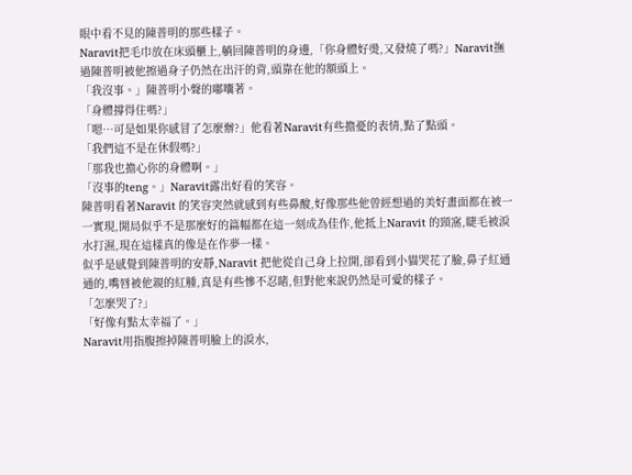眼中看不見的陳普明的那些樣子。
Naravit把毛巾放在床頭櫃上,躺回陳普明的身邊,「你身體好燙,又發燒了嗎?」Naravit撫過陳普明被他擦過身子仍然在出汗的背,頭靠在他的額頭上。
「我沒事。」陳普明小聲的嘟囔著。
「身體撐得住嗎?」
「嗯⋯可是如果你感冒了怎麼辦?」他看著Naravit有些擔憂的表情,點了點頭。
「我們這不是在休假嗎?」
「那我也擔心你的身體啊。」
「沒事的teng。」Naravit露出好看的笑容。
陳普明看著Naravit 的笑容突然就感到有些鼻酸,好像那些他曾經想過的美好畫面都在被一一實現,開局似乎不是那麼好的篇幅都在這一刻成為佳作,他抵上Naravit 的頸窩,睫毛被淚水打濕,現在這樣真的像是在作夢一樣。
似乎是感覺到陳普明的安靜,Naravit 把他從自己身上拉開,卻看到小貓哭花了臉,鼻子紅通通的,嘴唇被他親的紅腫,真是有些慘不忍睹,但對他來說仍然是可愛的樣子。
「怎麼哭了?」
「好像有點太幸福了。」
Naravit用指腹擦掉陳普明臉上的淚水,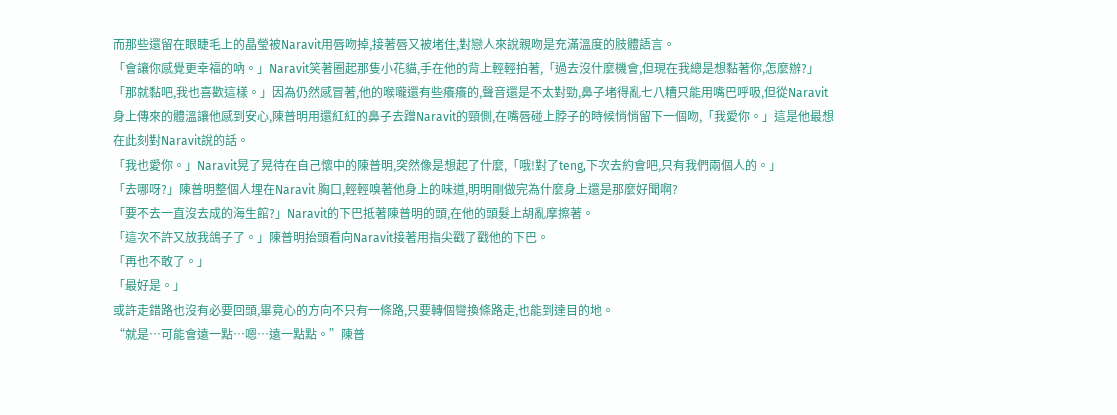而那些還留在眼睫毛上的晶瑩被Naravit用唇吻掉,接著唇又被堵住,對戀人來說親吻是充滿溫度的肢體語言。
「會讓你感覺更幸福的吶。」Naravit笑著圈起那隻小花貓,手在他的背上輕輕拍著,「過去沒什麼機會,但現在我總是想黏著你,怎麼辦?」
「那就黏吧,我也喜歡這樣。」因為仍然感冒著,他的喉嚨還有些癢癢的,聲音還是不太對勁,鼻子堵得亂七八糟只能用嘴巴呼吸,但從Naravit身上傳來的體溫讓他感到安心,陳普明用還紅紅的鼻子去蹭Naravit的頸側,在嘴唇碰上脖子的時候悄悄留下一個吻,「我愛你。」這是他最想在此刻對Naravit說的話。
「我也愛你。」Naravit晃了晃待在自己懷中的陳普明,突然像是想起了什麼,「哦!對了teng,下次去約會吧,只有我們兩個人的。」
「去哪呀?」陳普明整個人埋在Naravit 胸口,輕輕嗅著他身上的味道,明明剛做完為什麼身上還是那麼好聞啊?
「要不去一直沒去成的海生館?」Naravit的下巴抵著陳普明的頭,在他的頭髮上胡亂摩擦著。
「這次不許又放我鴿子了。」陳普明抬頭看向Naravit接著用指尖戳了戳他的下巴。
「再也不敢了。」
「最好是。」
或許走錯路也沒有必要回頭,畢竟心的方向不只有一條路,只要轉個彎換條路走,也能到達目的地。
“就是⋯可能會遠一點⋯嗯⋯遠一點點。”陳普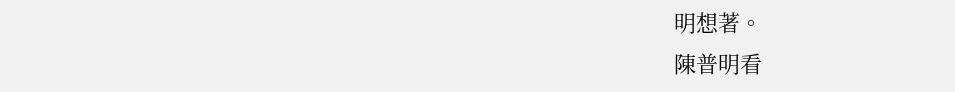明想著。
陳普明看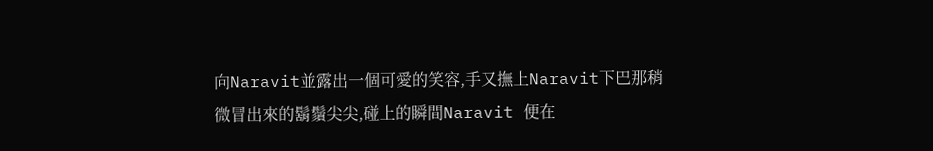向Naravit並露出一個可愛的笑容,手又撫上Naravit下巴那稍微冒出來的鬍鬚尖尖,碰上的瞬間Naravit 便在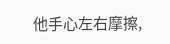他手心左右摩擦,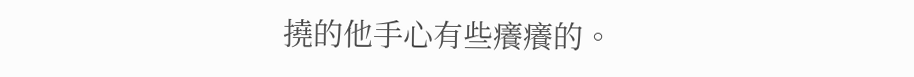撓的他手心有些癢癢的。